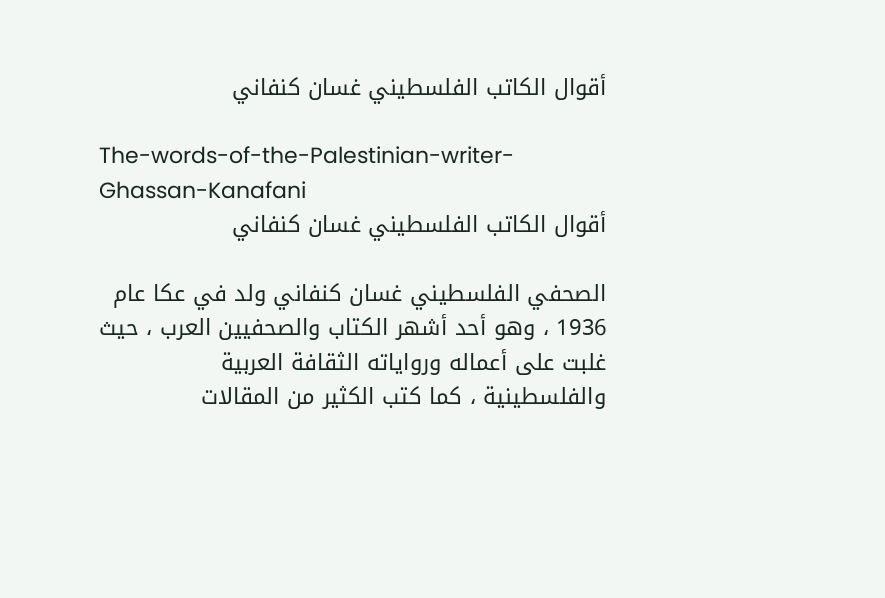أقوال الكاتب الفلسطيني غسان كنفاني

The-words-of-the-Palestinian-writer-Ghassan-Kanafani
أقوال الكاتب الفلسطيني غسان كنفاني

الصحفي الفلسطيني غسان كنفاني ولد في عكا عام 1936 ، وهو أحد أشهر الكتاب والصحفيين العرب ، حيث غلبت على أعماله ورواياته الثقافة العربية والفلسطينية ، كما كتب الكثير من المقالات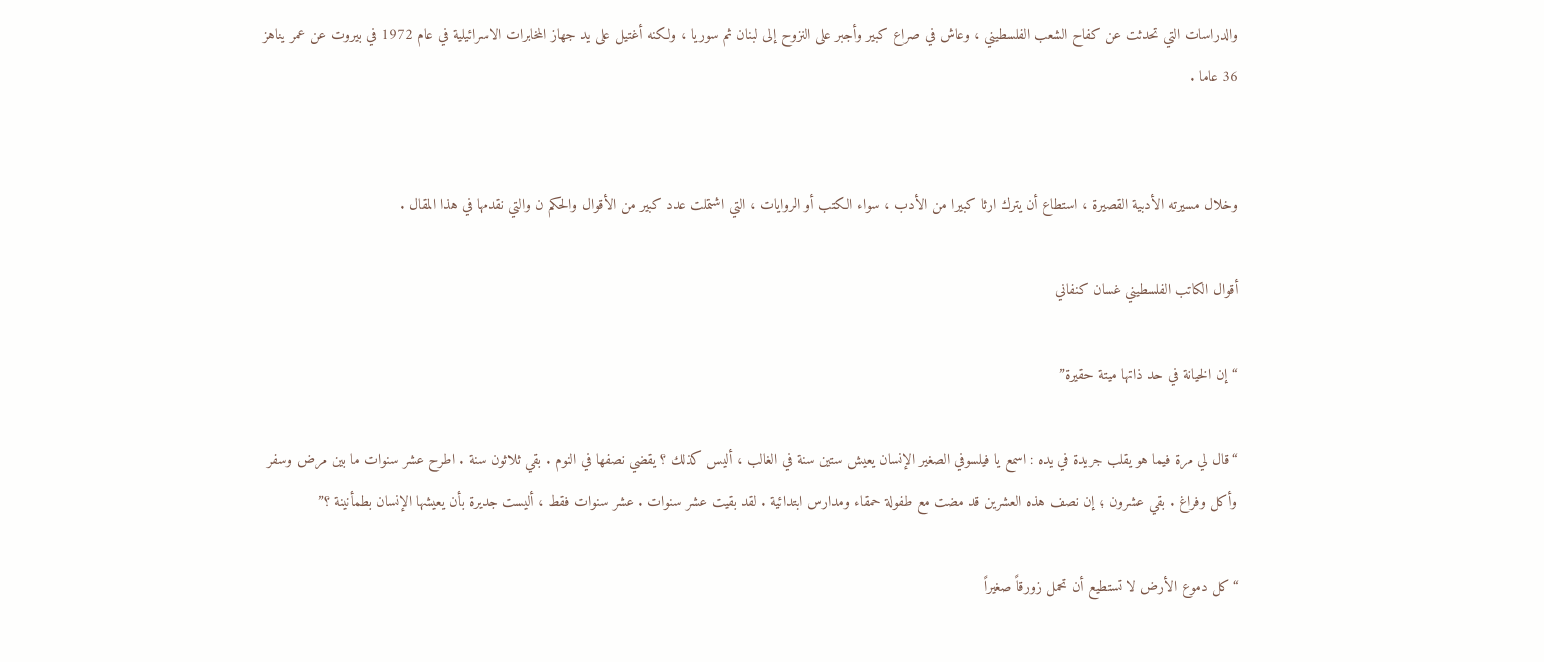والدراسات التي تحدثت عن كفاح الشعب الفلسطيني ، وعاش في صراع كبير وأجبر على النزوح إلى لبنان ثم سوريا ، ولكنه أغتيل على يد جهاز المخابرات الاسرائيلية في عام 1972 في بيروت عن عمر يناهز 36 عاما .


وخلال مسيرته الأدبية القصيرة ، استطاع أن يترك ارثا كبيرا من الأدب ، سواء الكتب أو الروايات ، التي اشتملت عدد كبير من الأقوال والحكم ن والتي نقدمها في هذا المقال .

أقوال الكاتب الفلسطيني غسان كنفاني

“إن الخيانة في حد ذاتها ميتة حقيرة”

“قال لي مرة فيما هو يقلب جريدة في يده : اسمع يا فيلسوفي الصغير الإنسان يعيش ستين سنة في الغالب ، أليس كذلك ؟ يقضي نصفها في النوم . بقي ثلاثون سنة . اطرح عشر سنوات ما بين مرض وسفر وأكل وفراغ . بقي عشرون ؛ إن نصف هذه العشرين قد مضت مع طفولة حمقاء ومدارس ابتدائية . لقد بقيت عشر سنوات . عشر سنوات فقط ، أليست جديرة بأن يعيشها الإنسان بطمأنينة ؟”

“كل دموع الأرض لا تستطيع أن تحمل زورقاً صغيراً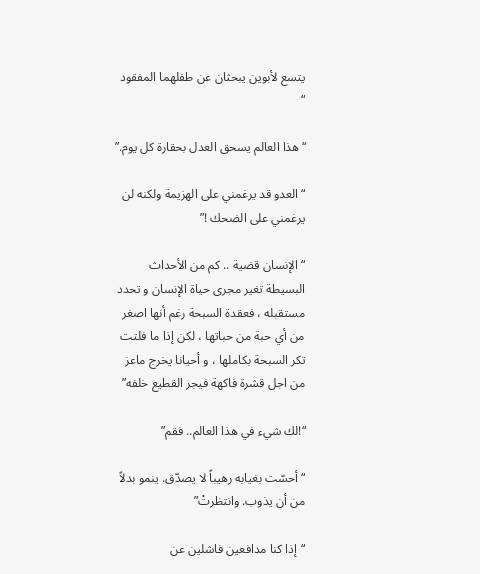يتسع لأبوين يبحثان عن طفلهما المفقود “

“هذا العالم يسحق العدل بحقارة كل يوم.”

“العدو قد يرغمني على الهزيمة ولكنه لن يرغمني على الضحك !”

“الإنسان قضية .. كم من الأحداث البسيطة تغير مجرى حياة الإنسان و تحدد مستقبله ، فعقدة السبحة رغم أنها اصغر من أي حبة من حباتها ، لكن إذا ما فلتت تكر السبحة بكاملها ، و أحيانا يخرج ماعز من اجل قشرة فاكهة فيجر القطيع خلفه”

“!لك شيء في هذا العالم.. فقم”

“أحسّت بغيابه رهيباً لا يصدّق. ينمو بدلاً من أن يذوب. وانتظرتْ”

“إذا كنا مدافعين فاشلين عن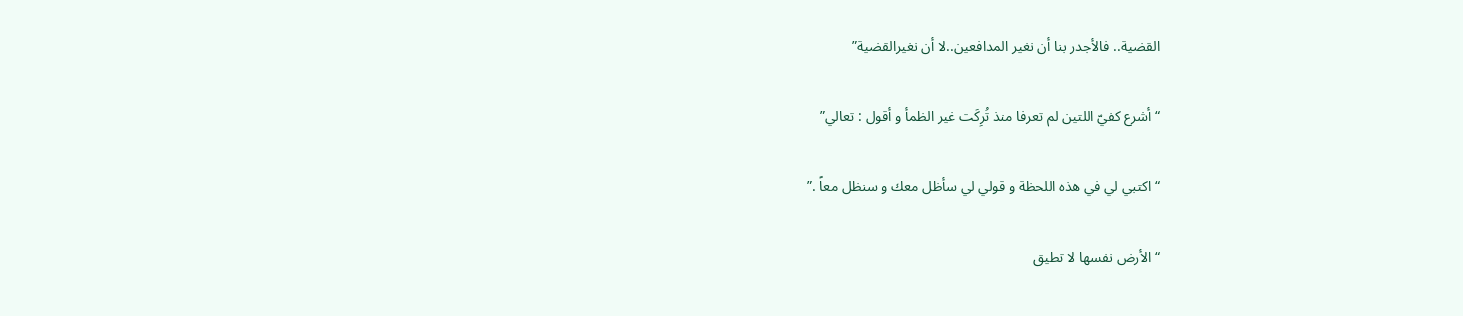القضية.. فالأجدر بنا أن نغير المدافعين..لا أن نغيرالقضية”

“أشرع كفيّ اللتين لم تعرفا منذ تُرِكَت غير الظمأ و أقول : تعالي”

“اكتبي لي في هذه اللحظة و قولي لي سأظل معك و سنظل معاً .”

“الأرض نفسها لا تطيق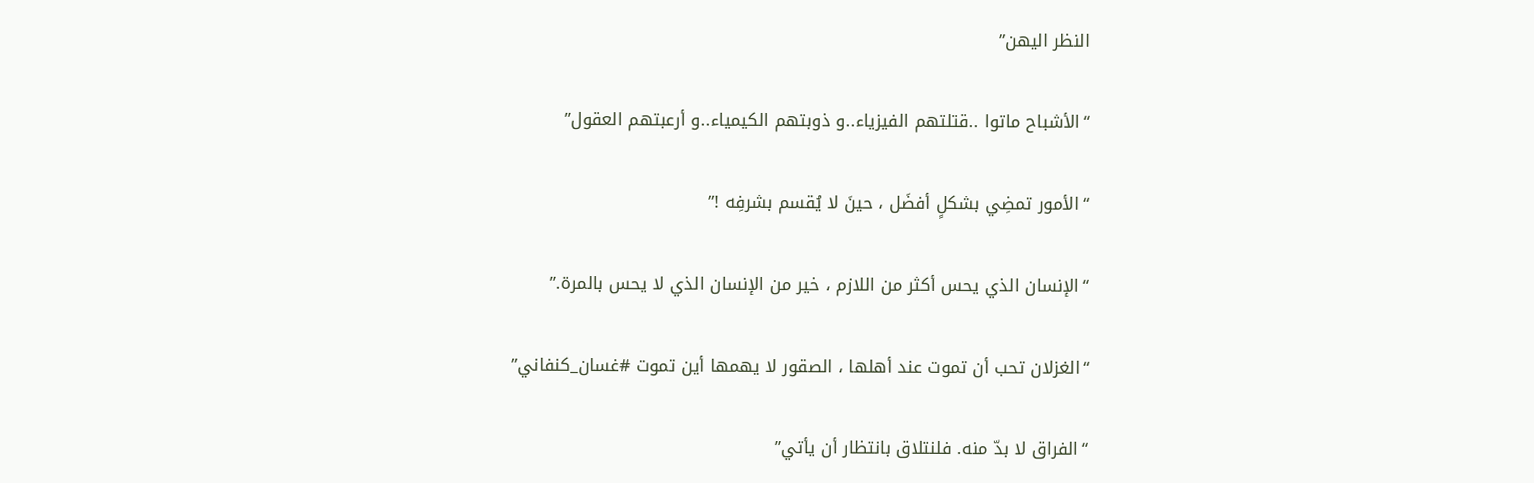النظر اليهن”

“الأشباح ماتوا ..قتلتهم الفيزياء..و ذوبتهم الكيمياء..و أرعبتهم العقول”

“الأمور تمضِي بشكلٍ أفضَل ، حينَ لا يُقسم بشرفِه !”

“الإنسان الذي يحس أكثر من اللازم ، خير من الإنسان الذي لا يحس بالمرة.”

“الغزلان تحب أن تموت عند أهلها ، الصقور لا يهمها أين تموت #غسان_كنفاني”

“الفراق لا بدّ منه. فلنتلاق بانتظار أن يأتي”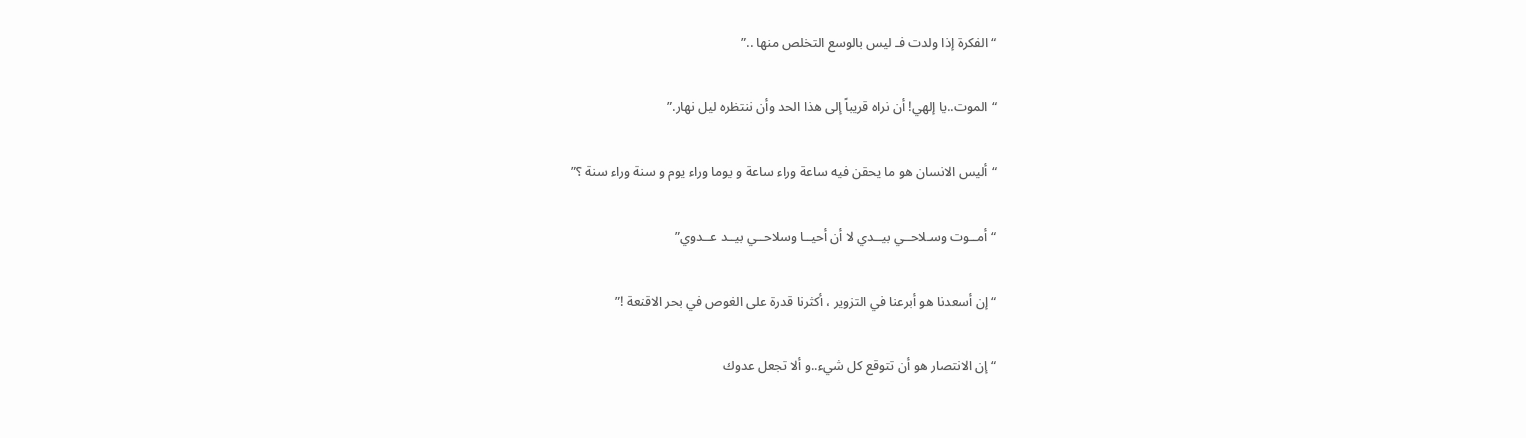“الفكرة إذا ولدت فـ ليس بالوسع التخلص منها ..”

“الموت..يا إلهي! أن نراه قريباً إلى هذا الحد وأن ننتظره ليل نهار.”

“أليس الانسان هو ما يحقن فيه ساعة وراء ساعة و يوما وراء يوم و سنة وراء سنة ؟”

“أمــوت وسـلاحــي بيــدي لا أن أحيــا وسلاحــي بيــد عــدوي”

“إن أسعدنا هو أبرعنا في التزوير ، أكثرنا قدرة على الغوص في بحر الاقنعة !”

“إن الانتصار هو أن تتوقع كل شيء..و ألا تجعل عدوك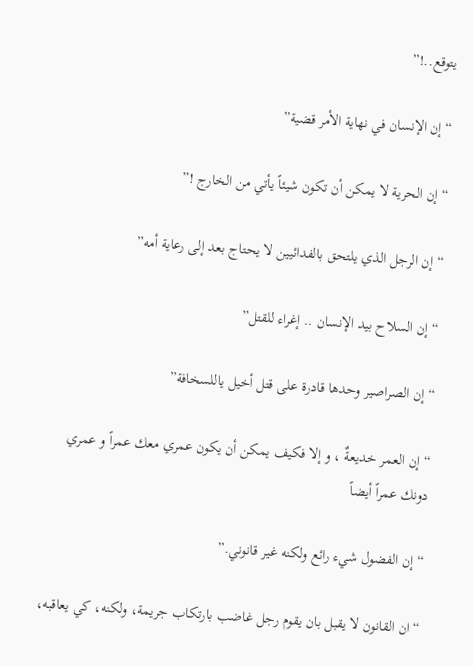يتوقع..!”

“إن الإنسان في نهاية الأمر قضية”

“إن الحرية لا يمكن أن تكون شيئاً يأتي من الخارج !”

“إن الرجل الذي يلتحق بالفدائيين لا يحتاج بعد إلى رعاية أمه”

“إن السلاح بيد الإنسان .. إغراء للقتل”

“إن الصراصير وحدها قادرة على قتل أخيل ياللسخافة”

“إن العمر خديعةٌ ، و إلا فكيف يمكن أن يكون عمري معك عمراً و عمري دونك عمراً أيضاً

“إن الفضول شيء رائع ولكنه غير قانوني.”

“ان القانون لا يقبل بان يقوم رجل غاضب بارتكاب جريمة، ولكنه، كي يعاقبه،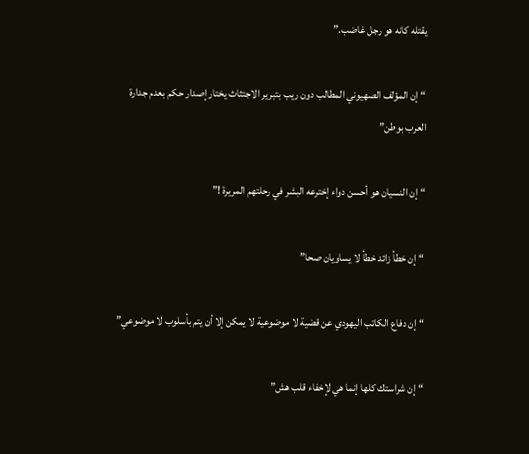يقتله كانه هو رجل غاضب.”

“إن المؤلف الصهيوني المطالب دون ريب بتبرير الاجتثاث يختار إصدار حكم بعدم جدارة العرب بوطن”

“إن النسيان هو أحسن دواء إخترعه البشر في رحلتهم المريرة !”

“إن خطأ زائد خطأ لا يساويان صحا”

“إن دفاع الكاتب اليهودي عن قضية لا موضوعية لا يمكن إلا أن يتم بأسلوب لا موضوعي”

“إن شراستك كلها إنما هي لإخفاء قلب هش”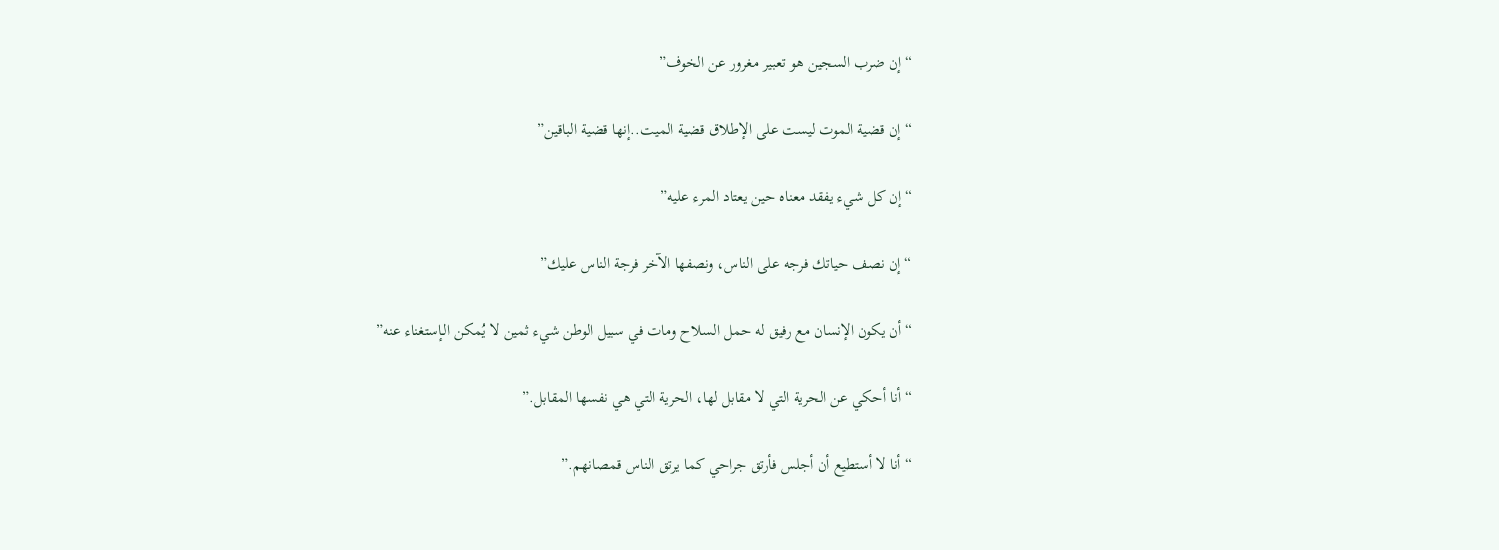“إن ضرب السجين هو تعبير مغرور عن الخوف”

“إن قضية الموت ليست على الإطلاق قضية الميت..إنها قضية الباقين”

“إن كل شيء يفقد معناه حين يعتاد المرء عليه”

“إن نصف حياتك فرجه على الناس، ونصفها الآخر فرجة الناس عليك”

“أن يكون الإنسان مع رفيق له حمل السلاح ومات في سبيل الوطن شيء ثمين لا يُمكن الـإستغناء عنه”

“أنا أحكي عن الحرية التي لا مقابل لها، الحرية التي هي نفسها المقابل.”

“أنا لا أستطيع أن أجلس فأرتق جراحي كما يرتق الناس قمصانهم.”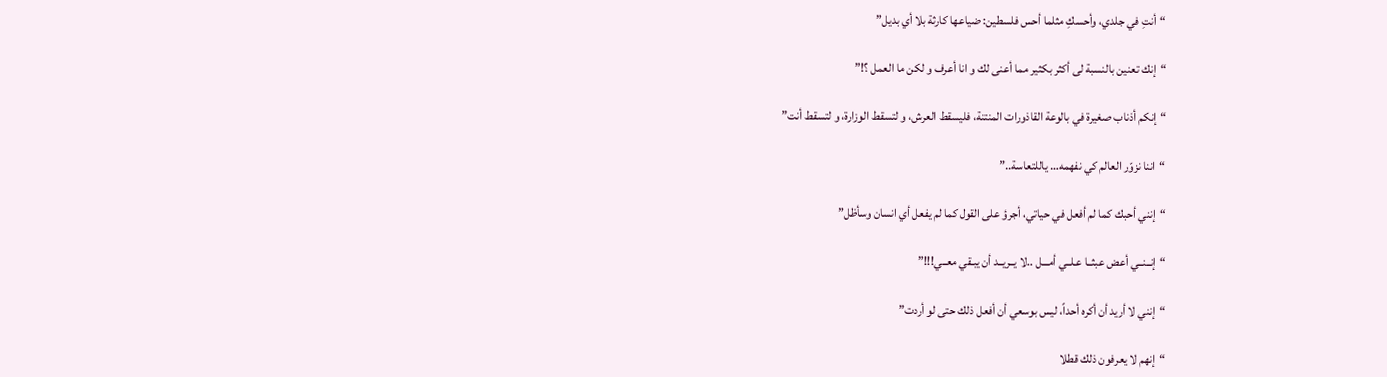“أنتِ في جلدي، وأحسكِ مثلما أحس فلسطين: ضياعها كارثة بلا أي بديل”

“إنك تعنين بالنسبة لى أكثر بكثير مما أعنى لك و انا أعرف و لكن ما العمل ؟!”

“إنكم أذناب صغيرة في بالوعة القاذورات المنتنة، فليسقط العرش، و لتسقط الوزارة، و لتسقط أنت”

“اننا نزوّر العالم كي نفهمه… ياللتعاسة..”

“إنني أحبك كما لم أفعل في حياتي، أجرؤ على القول كما لم يفعل أي انسان وسأظل”

“إنــنــي أعض عبثــا عـلــي أمـــل ..لا يــريــد أن يبـقي معــي!!!”

“إنني لا أريد أن أكره أحداً، ليس بوسعي أن أفعل ذلك حتى لو أردت”

“إنهم لا يعرفون ذلك قطلا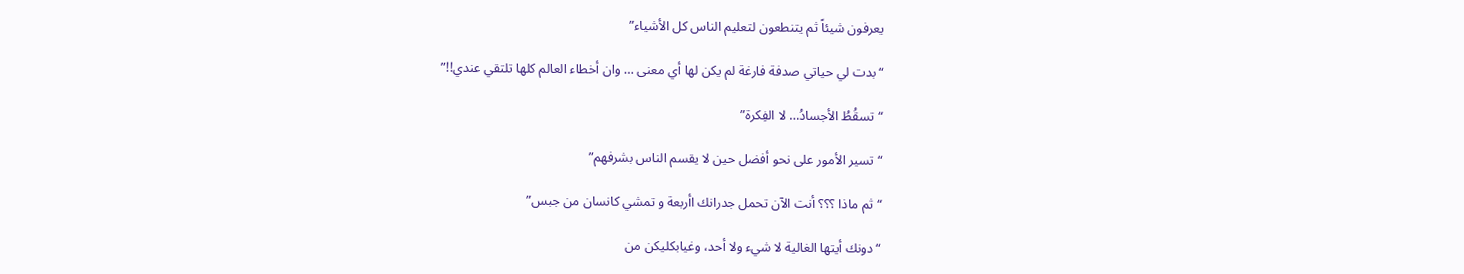يعرفون شيئاً ثم يتنطعون لتعليم الناس كل الأشياء”

“بدت لي حياتي صدفة فارغة لم يكن لها أي معنى … وان أخطاء العالم كلها تلتقي عندي!!”

“تسقُطُ الأجسادُ… لا الفِكرة”

“تسير الأمور على نحو أفضل حين لا يقسم الناس بشرفهم”

“ثم ماذا ؟؟؟ أنت الآن تحمل جدرانك اأربعة و تمشي كانسان من جبس”

“دونك أيتها الغالية لا شيء ولا أحد، وغيابكليكن من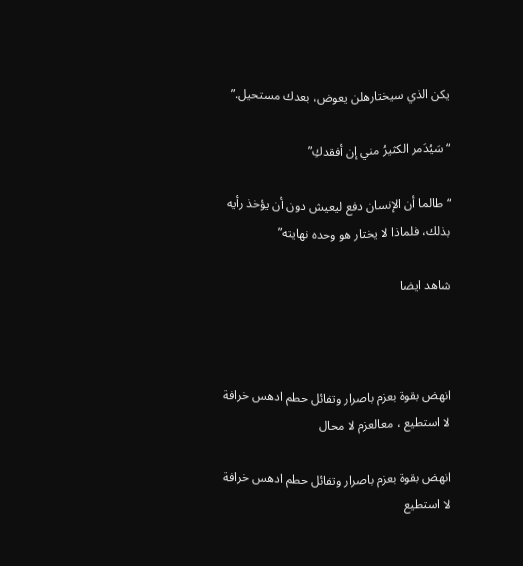يكن الذي سيختارهلن يعوض، بعدك مستحيل.”

“سَيُدَمر الكثيرُ مني إن أفقدكِ”

“طالما أن الإنسان دفع ليعيش دون أن يؤخذ رأيه بذلك، فلماذا لا يختار هو وحده نهايته”

شاهد ايضا



انهض بقوة بعزم باصرار وتفائل حطم ادهس خرافة لا استطيع ، معالعزم لا محال

انهض بقوة بعزم باصرار وتفائل حطم ادهس خرافة لا استطيع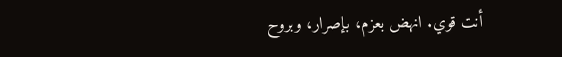أنت قوي. انهض بعزم، بإصرار، وبروح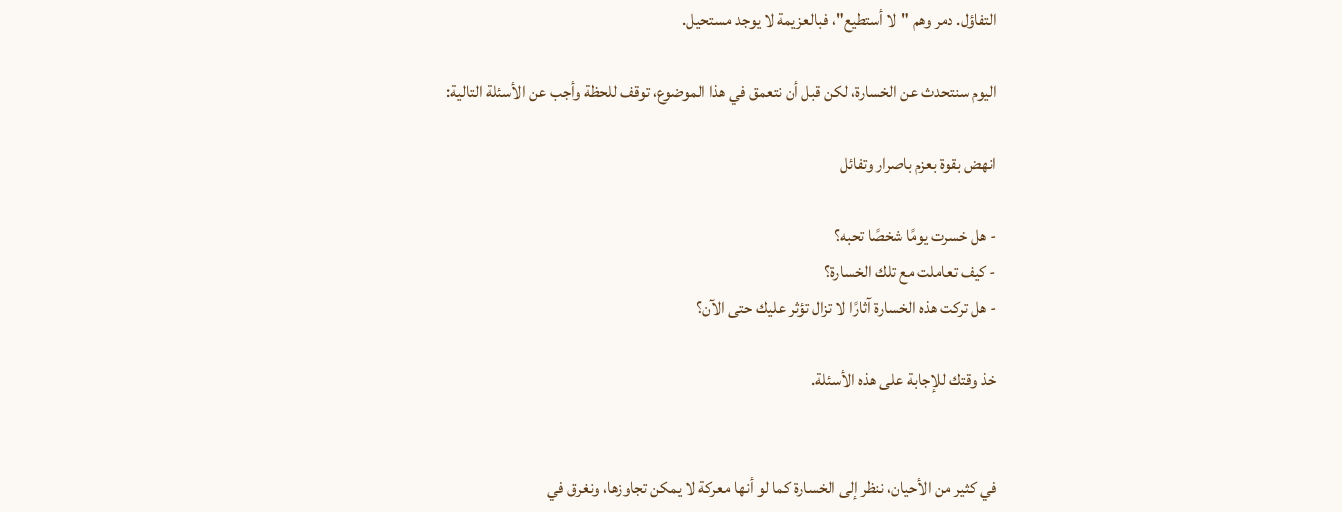التفاؤل. دمر وهم "لا أستطيع"، فبالعزيمة لا يوجد مستحيل.

اليوم سنتحدث عن الخسارة، لكن قبل أن نتعمق في هذا الموضوع، توقف للحظة وأجب عن الأسئلة التالية:

انهض بقوة بعزم باصرار وتفائل

- هل خسرت يومًا شخصًا تحبه؟
- كيف تعاملت مع تلك الخسارة؟
- هل تركت هذه الخسارة آثارًا لا تزال تؤثر عليك حتى الآن؟

خذ وقتك للإجابة على هذه الأسئلة.


في كثير من الأحيان، ننظر إلى الخسارة كما لو أنها معركة لا يمكن تجاوزها، ونغرق في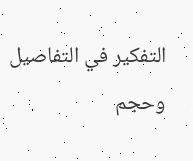التفكير في التفاصيل وحجم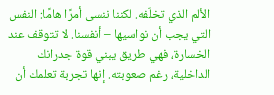الألم الذي تخلّفه. لكننا ننسى أمرًا هامًا: النفس التي يجب أن نواسيها – أنفسنا. لا تتوقف عند الخسارة، فهي طريق يبني قوة جدرانك الداخلية، رغم صعوبته. إنها تجربة تعلمك أن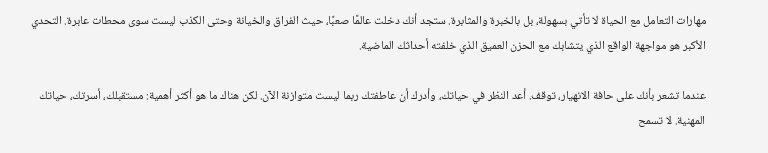مهارات التعامل مع الحياة لا تأتي بسهولة، بل بالخبرة والمثابرة. ستجد أنك دخلت عالمًا صعبًا، حيث الفراق والخيانة وحتى الكذب ليست سوى محطات عابرة. التحدي الأكبر هو مواجهة الواقع الذي يتشابك مع الحزن العميق الذي خلفته أحداثك الماضية.

عندما تشعر بأنك على حافة الانهيار، توقف. أعد النظر في حياتك، وأدرك أن عاطفتك ربما ليست متوازنة الآن. لكن هناك ما هو أكثر أهمية: مستقبلك، أسرتك، حياتك المهنية. لا تسمح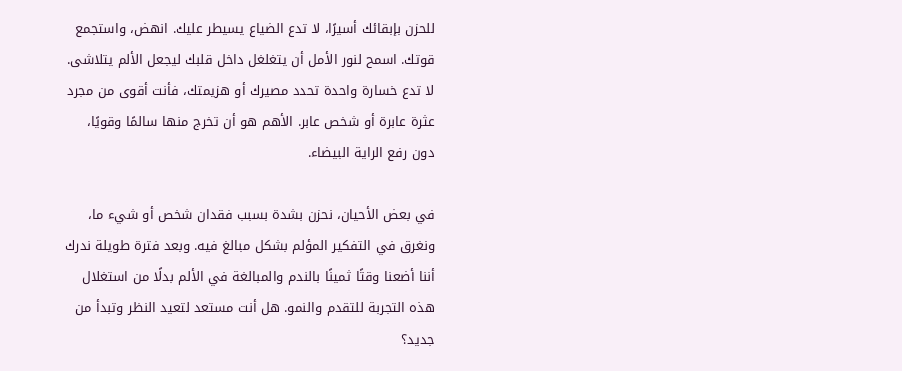للحزن بإبقائك أسيرًا، لا تدع الضياع يسيطر عليك. انهض، واستجمع قوتك. اسمح لنور الأمل أن يتغلغل داخل قلبك ليجعل الألم يتلاشى. لا تدع خسارة واحدة تحدد مصيرك أو هزيمتك، فأنت أقوى من مجرد عثرة عابرة أو شخص عابر. الأهم هو أن تخرج منها سالمًا وقويًا، دون رفع الراية البيضاء.

في بعض الأحيان، نحزن بشدة بسبب فقدان شخص أو شيء ما، ونغرق في التفكير المؤلم بشكل مبالغ فيه. وبعد فترة طويلة ندرك أننا أضعنا وقتًا ثمينًا بالندم والمبالغة في الألم بدلًا من استغلال هذه التجربة للتقدم والنمو. هل أنت مستعد لتعيد النظر وتبدأ من جديد؟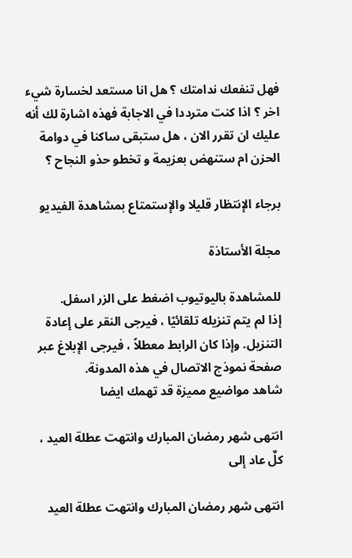فهل تنفعك ندامتك ؟ هل انا مستعد لخسارة شيء اخر ؟ اذا كنت مترددا في الاجابة فهذه اشارة لك أنه عليك ان تقرر الان ، هل ستبقى ساكنا في دوامة الحزن ام ستنهض بعزيمة و تخطو حذو النجاح ؟

برجاء الإنتظار قليلا والإستمتاع بمشاهدة الفيديو

مجلة الأستاذة

للمشاهدة باليوتيوب اضغط على الزر اسفل.
إذا لم يتم تنزيله تلقائيًا ، فيرجى النقر على إعادة التنزيل. وإذا كان الرابط معطلاً ، فيرجى الإبلاغ عبر صفحة نموذج الاتصال في هذه المدونة.
شاهد مواضيع مميزة قد تهمك ايضا

انتهى شهر رمضان المبارك وانتهت عطلة العيد ، كلٌ عاد إلى

انتهى شهر رمضان المبارك وانتهت عطلة العيد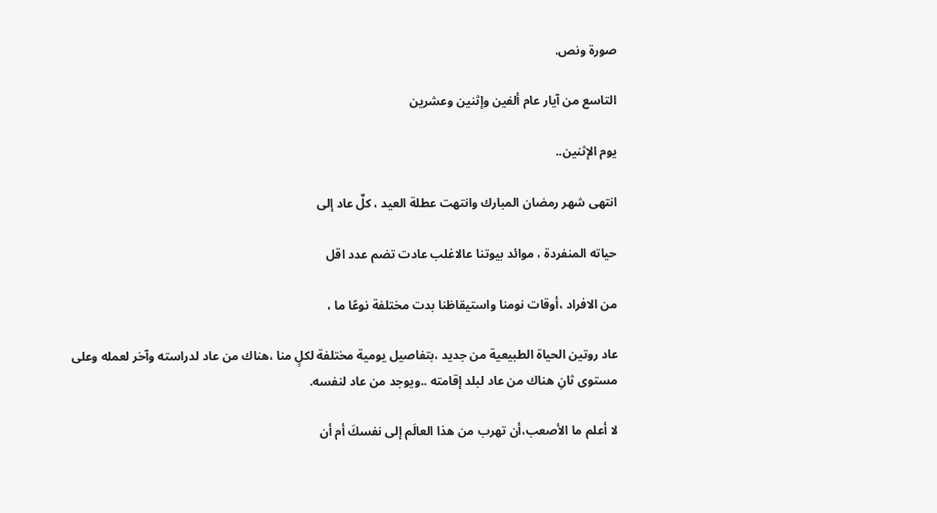صورة ونص.

التاسع من آيار عام ألفين وإثنين وعشرين

يوم الإثنين..

انتهى شهر رمضان المبارك وانتهت عطلة العيد ، كلٌ عاد إلى

حياته المنفردة ، موائد بيوتنا عالاغلب عادت تضم عدد اقل

من الافراد ،أوقات نومنا واستيقاظنا بدت مختلفة نوعًا ما ،

عاد روتين الحياة الطبيعية من جديد ،بتفاصيل يومية مختلفة لكلٍ منا ،هناك من عاد لدراسته وآخر لعمله وعلى مستوى ثانِ هناك من عاد لبلد إقامته ..ويوجد من عاد لنفسه.

لا أعلم ما الأصعب،أن تهرب من هذا العالَم إلى نفسكَ أم أن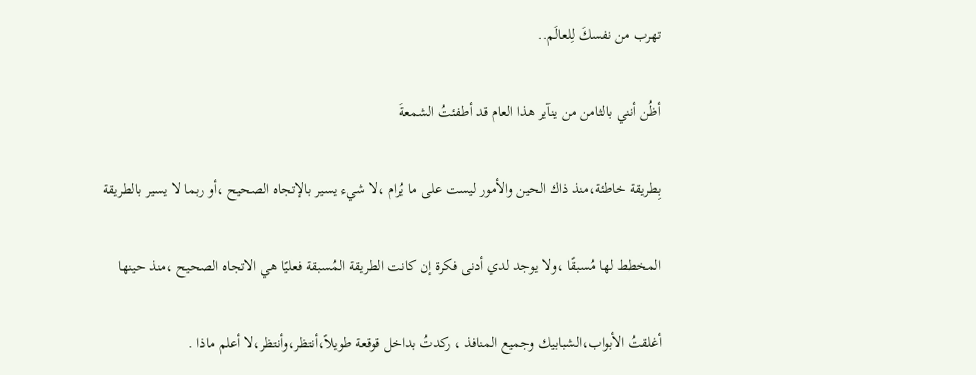تهرب من نفسكَ لِلعالَم..

أظُن أنني بالثامن من ينآير هذا العام قد أطفئتُ الشمعةَ

بِطريقة خاطئة،منذ ذاك الحين والأمور ليست على ما يُرام ،لا شيء يسير بالإتجاه الصحيح ،أو ربما لا يسير بالطريقة

المخطط لها مُسبقًا ،ولا يوجد لدي أدنى فكرة إن كانت الطريقة المُسبقة فعليًا هي الاتجاه الصحيح ،منذ حينها

أغلقتُ الأبواب،الشبابيك وجميع المنافذ ، ركدتُ بداخل قوقعة طويلاً،أنتظر،وأنتظر،لا أعلم ماذا .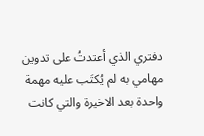دفتري الذي أعتدتُ على تدوين مهامي به لم يُكتَب عليه مهمة واحدة بعد الاخيرة والتي كانت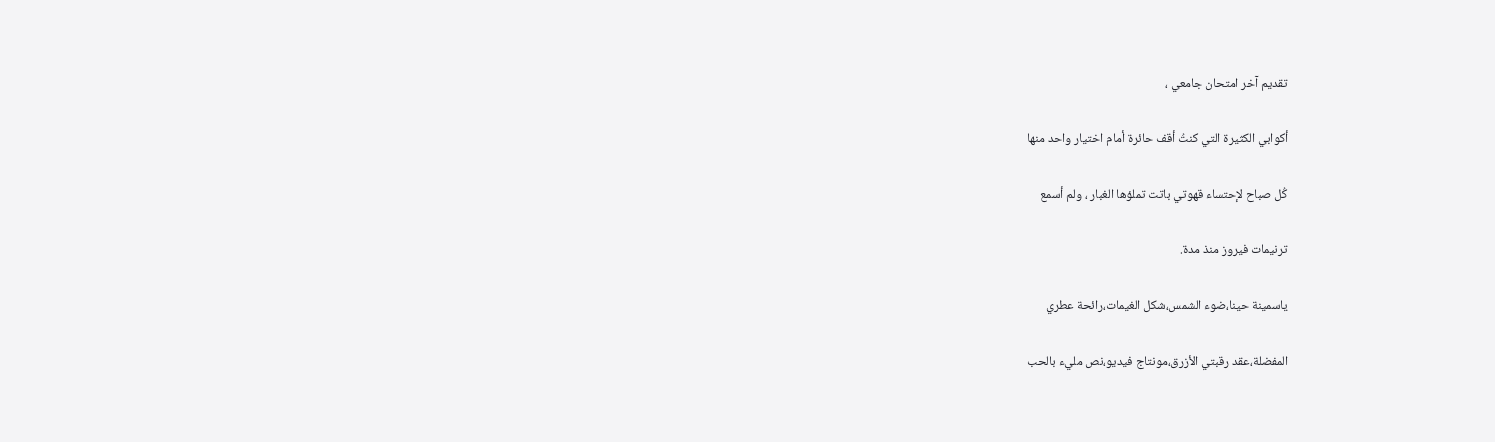تقديم آخر امتحان جامعي ،

أكوابي الكثيرة التي كنتُ أقف حائرة أمام اختيار واحد منها

كُل صباح لإحتساء قهوتي باتت تملؤها الغبار ، ولم أسمع

ترنيمات فيروز منذ مدة.

ياسمينة حينا،ضوء الشمس،شكل الغيمات،رائحة عطري

المفضلة،عقد رقبتي الأزرق،مونتاج فيديو،نص مليء بالحب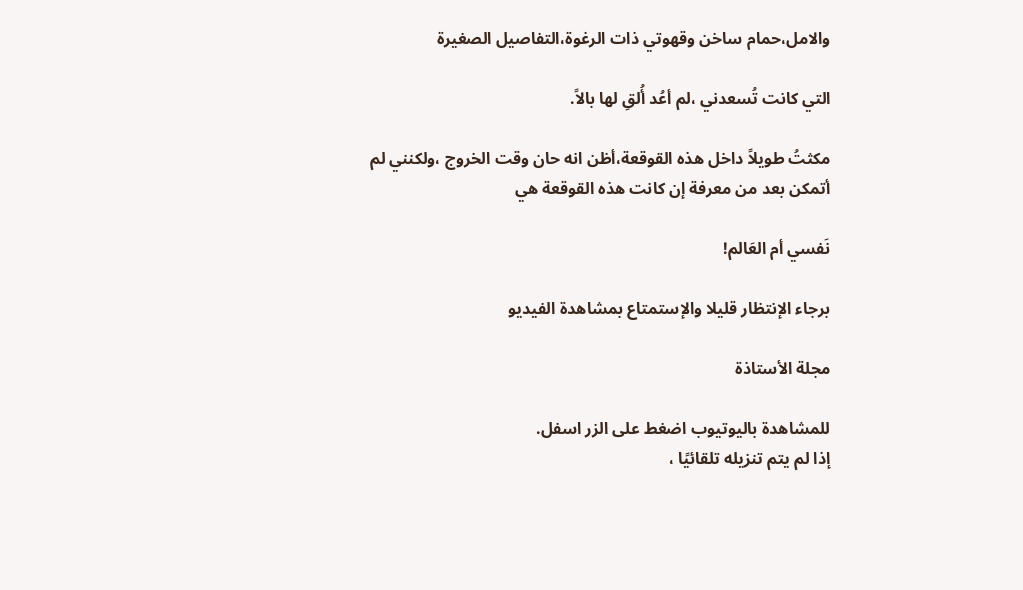والامل،حمام ساخن وقهوتي ذات الرغوة،التفاصيل الصغيرة

التي كانت تُسعدني ،لم أعُد أُلقِ لها بالاً.

مكثتُ طويلاً داخل هذه القوقعة،أظن انه حان وقت الخروج ،ولكنني لم أتمكن بعد من معرفة إن كانت هذه القوقعة هي

نَفسي أم العَالم!

برجاء الإنتظار قليلا والإستمتاع بمشاهدة الفيديو

مجلة الأستاذة

للمشاهدة باليوتيوب اضغط على الزر اسفل.
إذا لم يتم تنزيله تلقائيًا ،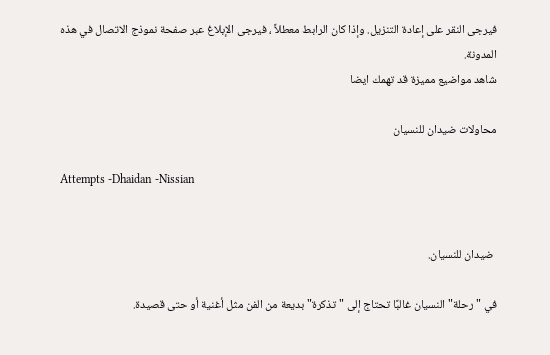فيرجى النقر على إعادة التنزيل. وإذا كان الرابط معطلاً ، فيرجى الإبلاغ عبر صفحة نموذج الاتصال في هذه المدونة.
شاهد مواضيع مميزة قد تهمك ايضا

محاولات ضيدان للنسيان

Attempts -Dhaidan -Nissian


 ضيدان للنسيان.

في "رحلة" النسيان غالبًا تحتاج إلى "تذكرة" بديعة من الفن مثل أغنية أو حتى قصيدة.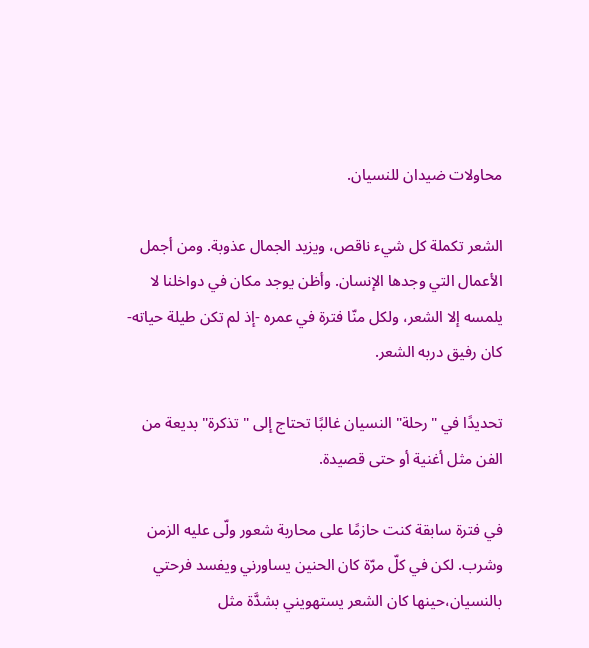محاولات ضيدان للنسيان.

الشعر تكملة كل شيء ناقص، ويزيد الجمال عذوبة. ومن أجمل الأعمال التي وجدها الإنسان. وأظن يوجد مكان في دواخلنا لا يلمسه إلا الشعر، ولكل منّا فترة في عمره -إذ لم تكن طيلة حياته- كان رفيق دربه الشعر.

تحديدًا في "رحلة" النسيان غالبًا تحتاج إلى "تذكرة" بديعة من الفن مثل أغنية أو حتى قصيدة.

في فترة سابقة كنت حازمًا على محاربة شعور ولّى عليه الزمن وشرب. لكن في كلّ مرّة كان الحنين يساورني ويفسد فرحتي بالنسيان،حينها كان الشعر يستهويني بشدَّة مثل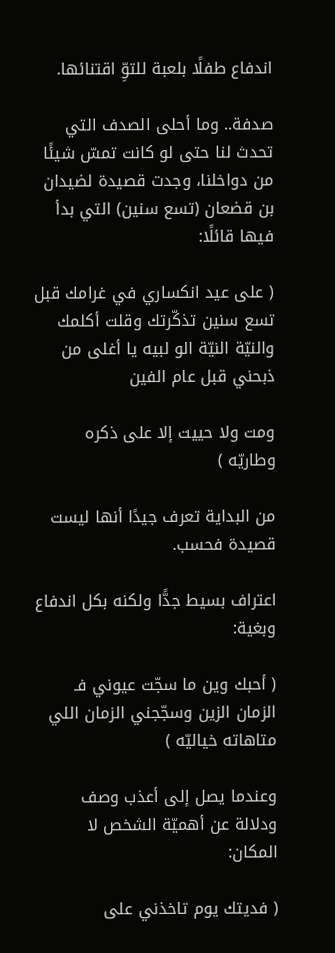اندفاع طفلًا بلعبة للتوِّ اقتنائها.

صدفة.. وما أحلى الصدف التي تحدث لنا حتى لو كانت تمسّ شيئًا من دواخلنا، وجدت قصيدة لضيدان بن قضعان (تسع سنين) التي بدأ فيها قائلًا:

( على عيد انكساري في غرامك قبل تسع سنين تذكّرتك وقلت أكلمك والنيّة النيّة الو لبيه يا أغلى من ذبحني قبل عام الفين

ومت ولا حييت إلا على ذكره وطاريّه )

من البداية تعرف جيدًا أنها ليست قصيدة فحسب.

اعتراف بسيط جدًّا ولكنه بكل اندفاع وبغية:

( أحبك وين ما سجّت عيوني فـ الزمان الزين وسجّجني الزمان اللي متاهاته خياليّه )

وعندما يصل إلى أعذب وصف ودلالة عن أهميّة الشخص لا المكان:

( فديتك يوم تاخذني على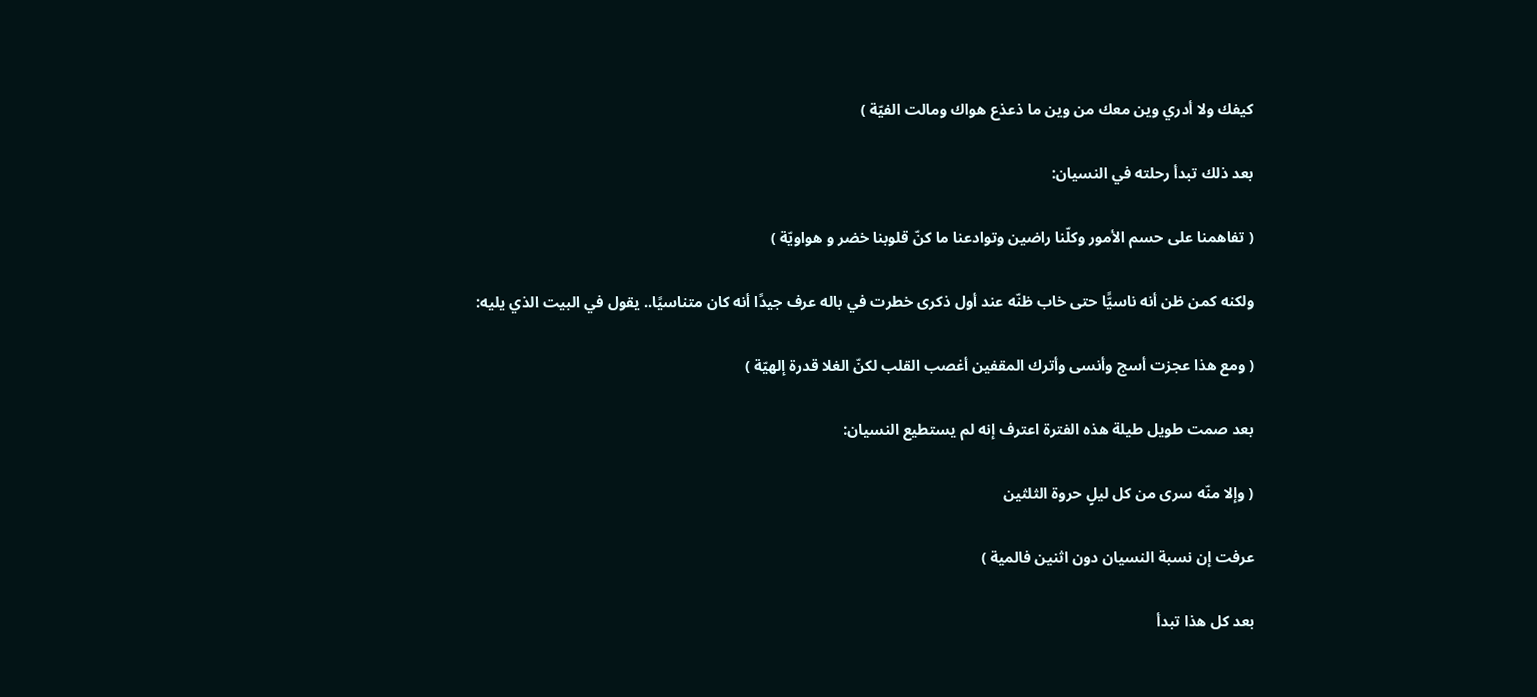كيفك ولا أدري وين معك من وين ما ذعذع هواك ومالت الفيّة )

بعد ذلك تبدأ رحلته في النسيان:

( تفاهمنا على حسم الأمور وكلّنا راضين وتوادعنا ما كنّ قلوبنا خضر و هواويّة )

ولكنه كمن ظن أنه ناسيًّا حتى خاب ظنّه عند أول ذكرى خطرت في باله عرف جيدًا أنه كان متناسيًا.. يقول في البيت الذي يليه:

( ومع هذا عجزت أسج وأنسى وأترك المقفين أغصب القلب لكنّ الغلا قدرة إلهيّة )

بعد صمت طويل طيلة هذه الفترة اعترف إنه لم يستطيع النسيان:

( وإلا منّه سرى من كل ليلٍ حروة الثلثين

عرفت إن نسبة النسيان دون اثنين فالمية )

بعد كل هذا تبدأ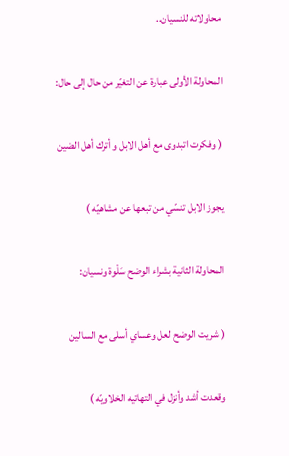محاولاته للنسيان..

المحاولة الأولى عبارة عن التغيّر من حال إلى حال:

( وفكرت اتبدوى مع أهل الابل و أترك أهل الضين

يجوز الابل تنسّي من تبعها عن مشاهيّه )

المحاولة الثانية بشراء الوضح سَلْوة ونسيان:

( شريت الوضح لعل وعساي أسلى مع السالين

وقعدت أشد وأنزل في التهاتيه الخلاويّه )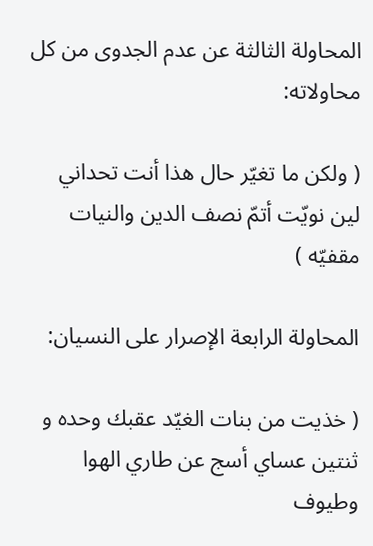المحاولة الثالثة عن عدم الجدوى من كل محاولاته:

( ولكن ما تغيّر حال هذا أنت تحداني لين نويّت أتمّ نصف الدين والنيات مقفيّه )

المحاولة الرابعة الإصرار على النسيان:

( خذيت من بنات الغيّد عقبك وحده و ثنتين عساي أسج عن طاري الهوا وطيوف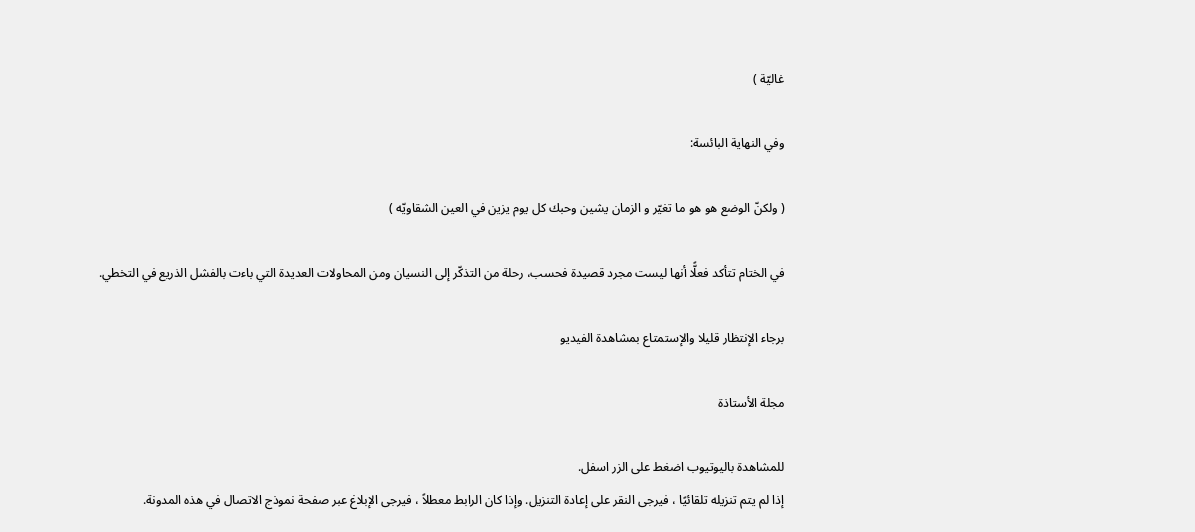غاليّة )

وفي النهاية البائسة:

( ولكنّ الوضع هو هو ما تغيّر و الزمان يشين وحبك كل يوم يزين في العين الشقاويّه )

في الختام تتأكد فعلًّا أنها ليست مجرد قصيدة فحسب، رحلة من التذكّر إلى النسيان ومن المحاولات العديدة التي باءت بالفشل الذريع في التخطي.

برجاء الإنتظار قليلا والإستمتاع بمشاهدة الفيديو

مجلة الأستاذة

للمشاهدة باليوتيوب اضغط على الزر اسفل.
إذا لم يتم تنزيله تلقائيًا ، فيرجى النقر على إعادة التنزيل. وإذا كان الرابط معطلاً ، فيرجى الإبلاغ عبر صفحة نموذج الاتصال في هذه المدونة.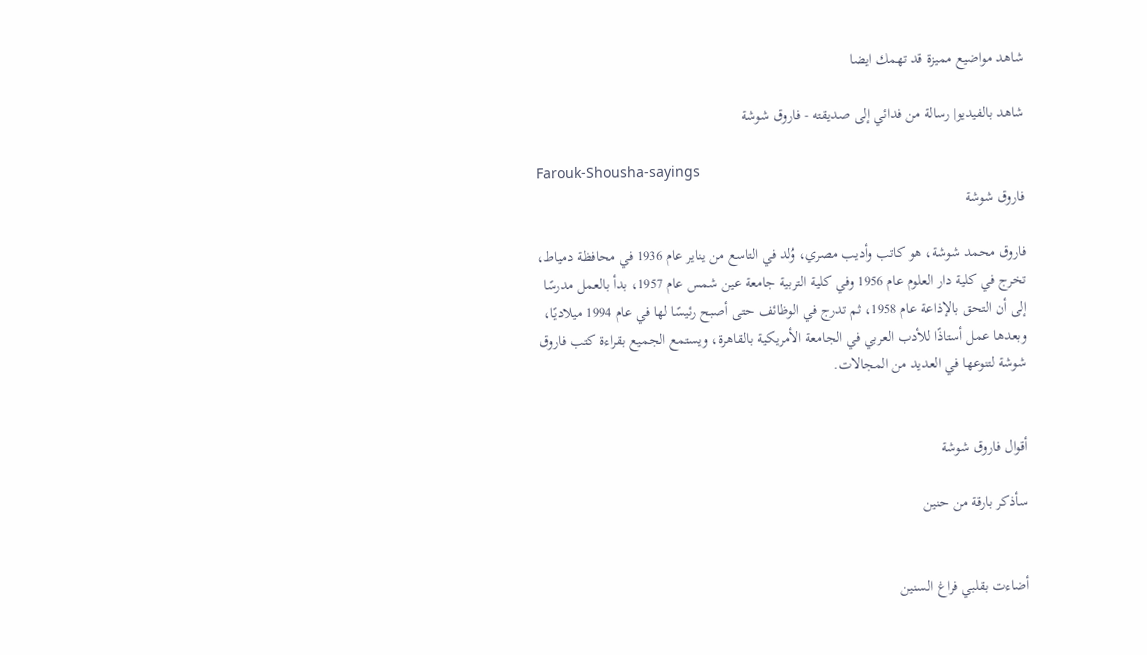شاهد مواضيع مميزة قد تهمك ايضا

شاهد بالفيديو| رسالة من فدائي إلى صديقته - فاروق شوشة

Farouk-Shousha-sayings
فاروق شوشة

فاروق محمد شوشة، هو كاتب وأديب مصري، وُلد في التاسع من يناير عام 1936 في محافظة دمياط، تخرج في كلية دار العلوم عام 1956 وفي كلية التربية جامعة عين شمس عام 1957، بدأ بالعمل مدرسًا إلى أن التحق بالإذاعة عام 1958، ثم تدرج في الوظائف حتى أصبح رئيسًا لها في عام 1994 ميلاديًا، وبعدها عمل أستاذًا للأدب العربي في الجامعة الأمريكية بالقاهرة، ويستمع الجميع بقراءة كتب فاروق شوشة لتنوعها في العديد من المجالات.


أقوال فاروق شوشة

سأذكر بارقة من حنين


أضاءت بقلبي فراغ السنين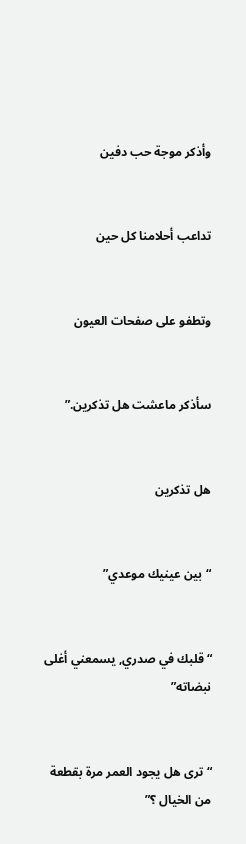وأذكر موجة حب دفين


تداعب أحلامنا كل حين


وتطفو على صفحات العيون


سأذكر ماعشت هل تذكرين.”


هل تذكرين


“بين عينيك موعدي”


“قلبك في صدري, يسمعني أغلى نبضاته”


“ترى هل يجود العمر مرة بقطعة من الخيال ؟”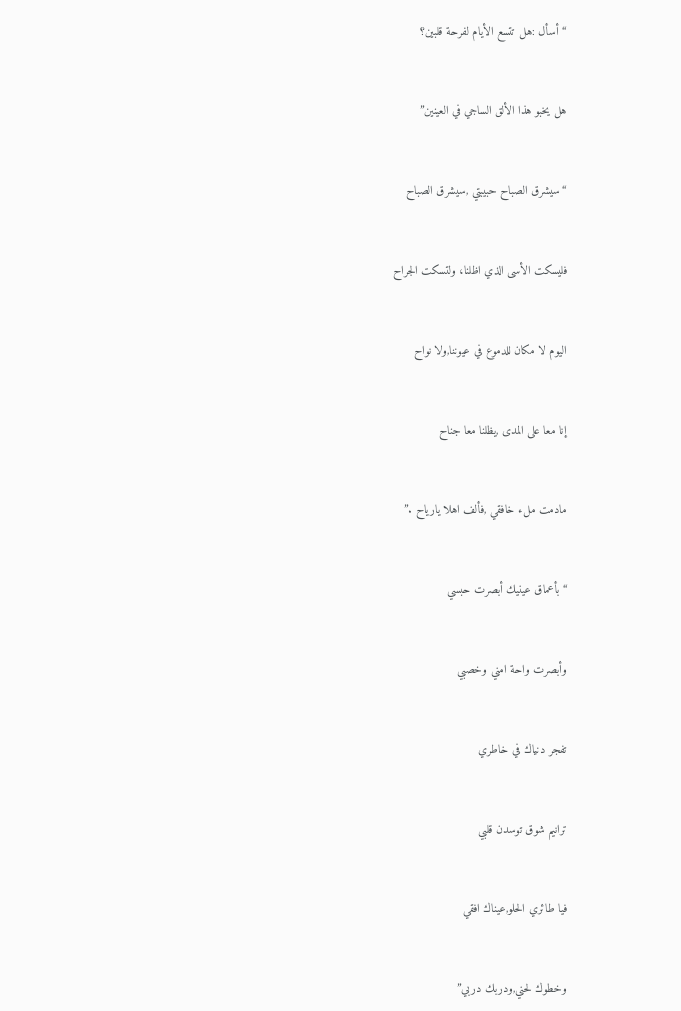“أسأل :هل تتسع الأيام لفرحة قلبين؟


هل يخبو هذا الألق الساجي في العينين”


“سيشرق الصباح حبيبتي ,سيشرق الصباح


فليسكت الأسى الذي اظلنا، ولتسكت الجراح


اليوم لا مكان للدموع في عيوننا,ولا نواح


إنا معا على المدى ,يظلنا معا جناح


مادمت ملء خافقي ,فألف اهلا يارياح .”


“بأعماق عينيك أبصرت حبسي


وأبصرت واحة امني وخصبي


تفجر دنياك في خاطري


ترانيم شوق توسدن قلبي


فيا طائري الحلو,عيناك افقي


وخطوك لحني,ودربك دربي”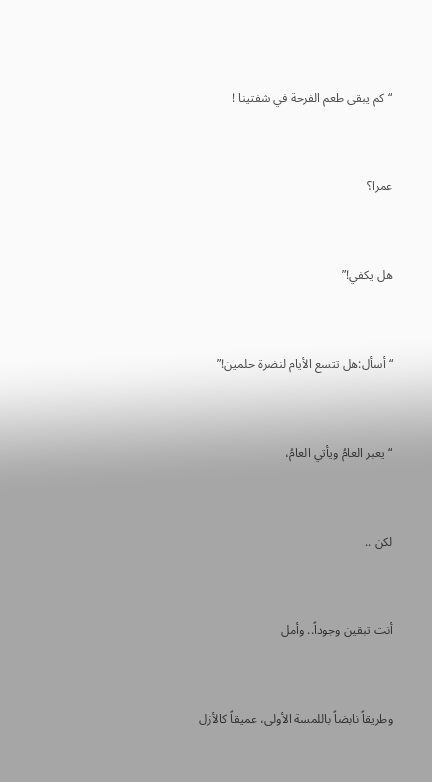“كم يبقى طعم الفرحة في شفتينا !


عمرا؟


هل يكفي!”


“أسأل:هل تتسع الأيام لنضرة حلمين!”


“يعبر العامُ ويأتي العامُ،


لكن ..


أنت تبقين وجوداً.. وأمل


وطريقاً نابضاً باللمسة الأولى، عميقاً كالأزل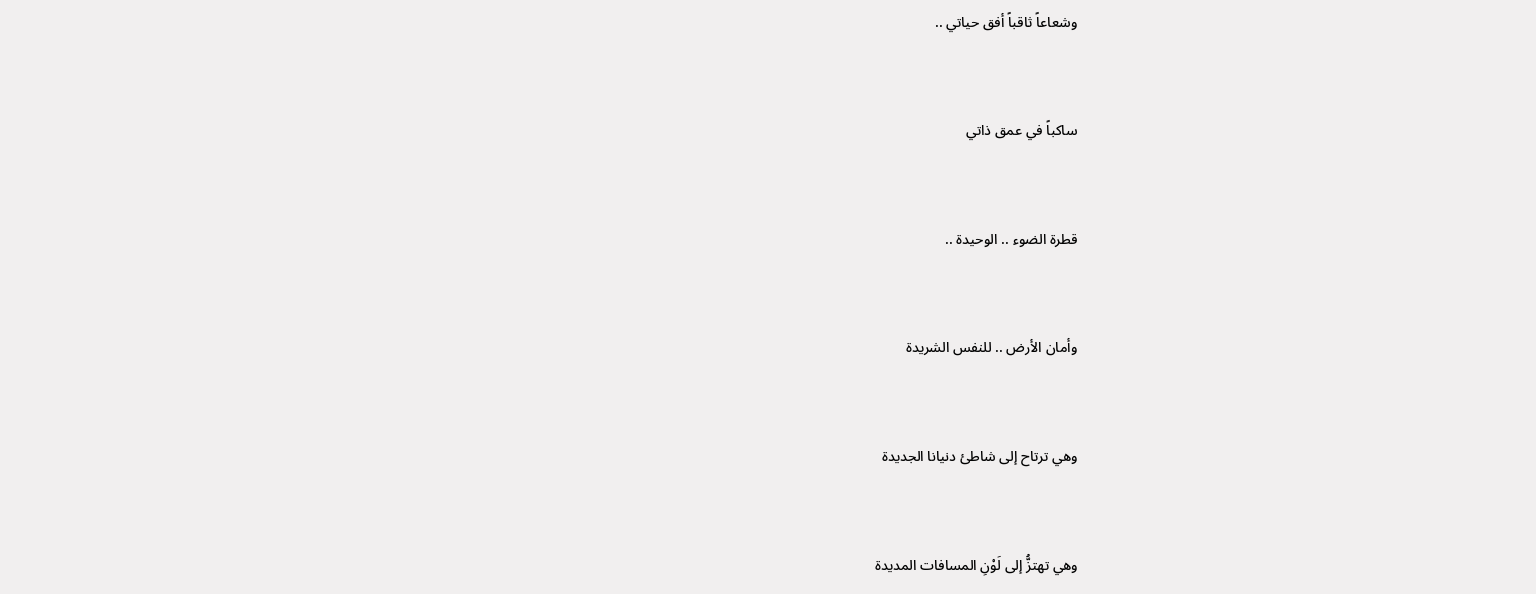وشعاعاً ثاقباً أفق حياتي ..


ساكباً في عمق ذاتي


قطرة الضوء .. الوحيدة ..


وأمان الأرض .. للنفس الشريدة


وهي ترتاح إلى شاطئ دنيانا الجديدة


وهي تهتزُّ إلى لَوْنِ المسافات المديدة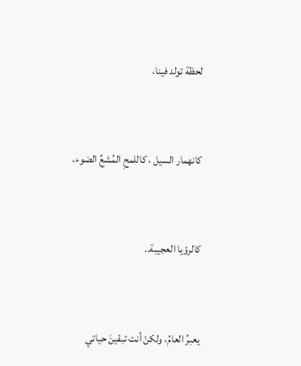لحظة تولد فينا،


كانهمار السيل ، كاللمحِ المُشعِّ الضوء،


كالرؤيا العجيبة..


يعبرُ العامُ، ولكنْ أنت تبقينَ حياتي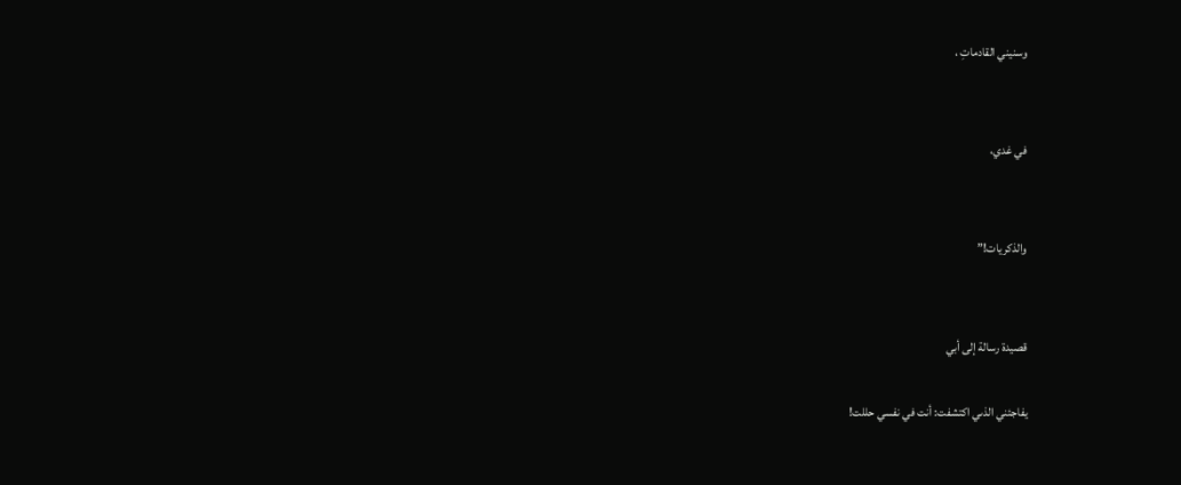وسنيني القادماتِ ،


في غدي،


والذكريات!”


قصيدة رسالة إلى أبي

يفاجئني الذىي اكتشفت: أنت في نفسي حللت!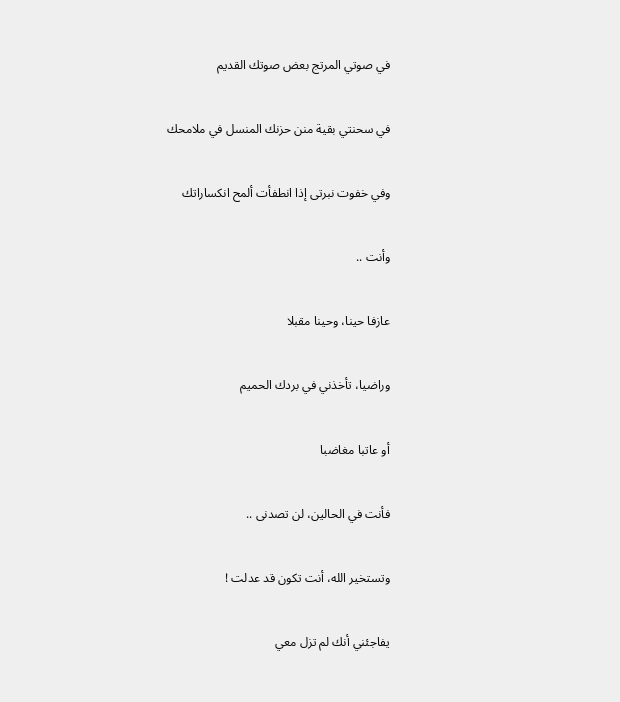في صوتي المرتج بعض صوتك القديم


في سحنتي بقية منن حزنك المنسل في ملامحك


وفي خفوت نبرتى إذا انطفأت ألمح انكساراتك


وأنت ..


عازفا حينا، وحينا مقبلا


وراضيا، تأخذني في بردك الحميم


أو عاتبا مغاضبا


فأنت في الحالين، لن تصدنى ..


وتستخير الله، أنت تكون قد عدلت !


يفاجئني أنك لم تزل معي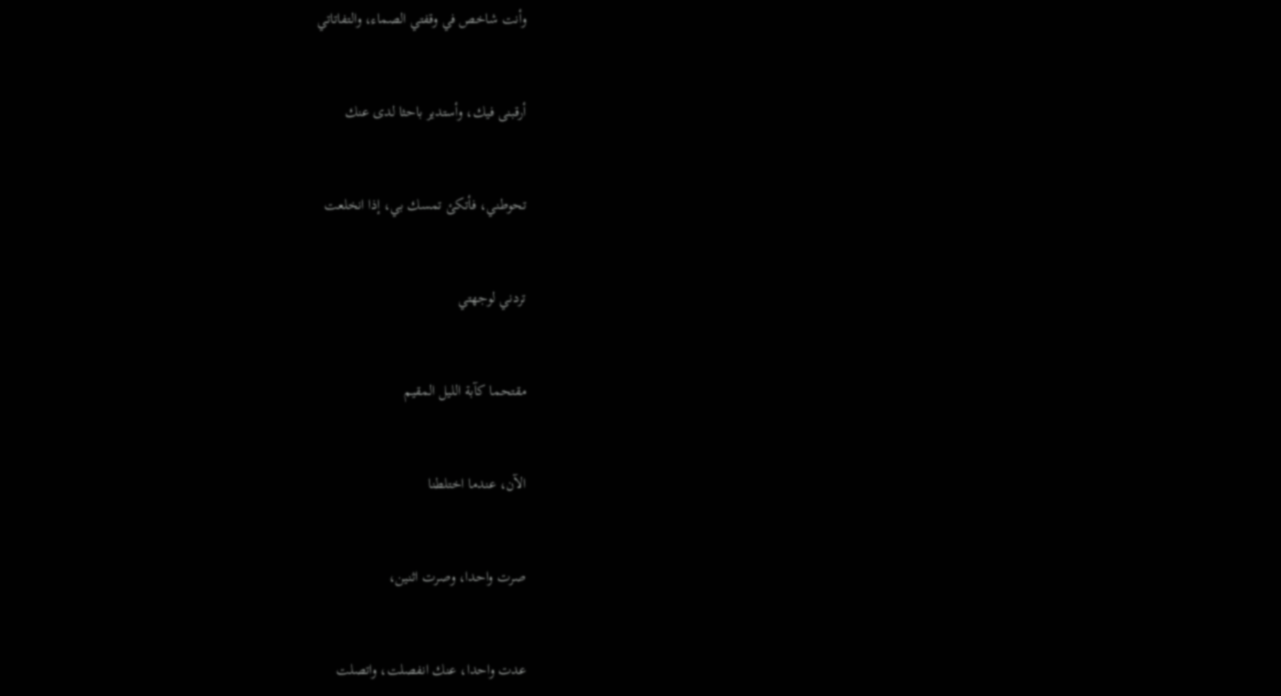وأنت شاخص في وقفتي الصماء، والتفاتاتي


أرقبنى فيك، وأستدير باحثا لدى عنك


تحوطني، فأتكئ تمسك بي، إذا انخلعت


تردني لوجهتي


مقتحما كآبة الليل المقيم


الآن، عندما اختلطنا


صرت واحدا، وصرت اثنين،


عدت واحدا، عنك انفصلت، واتصلت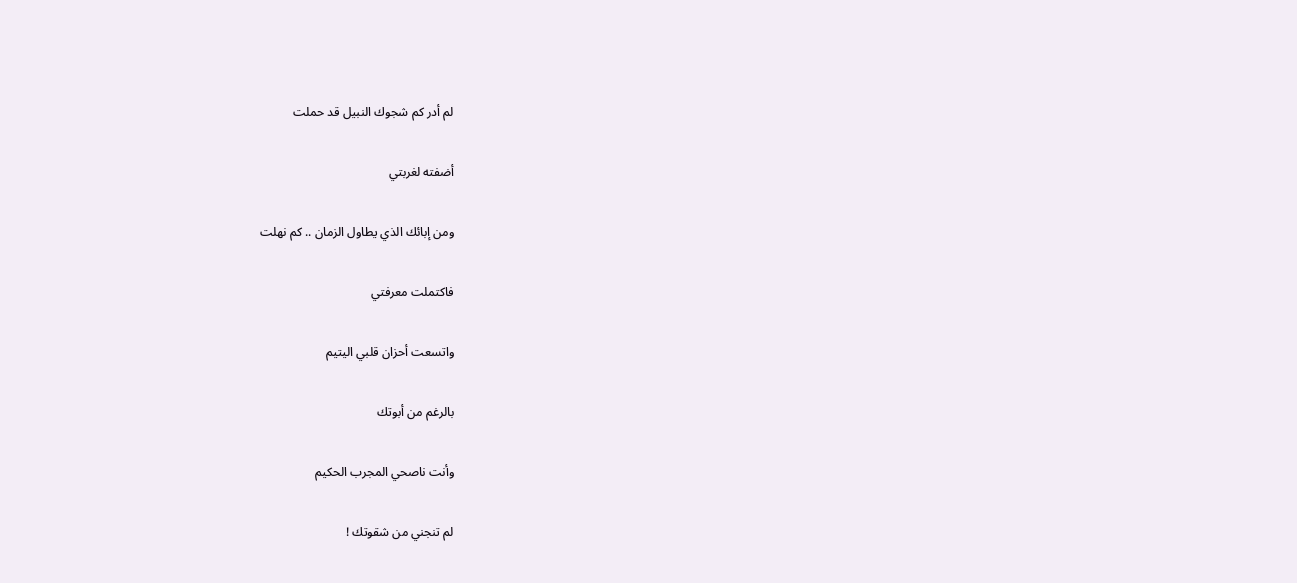لم أدر كم شجوك النبيل قد حملت


أضفته لغربتي


ومن إبائك الذي يطاول الزمان .. كم نهلت


فاكتملت معرفتي


واتسعت أحزان قلبي اليتيم


بالرغم من أبوتك


وأنت ناصحي المجرب الحكيم


لم تنجني من شقوتك !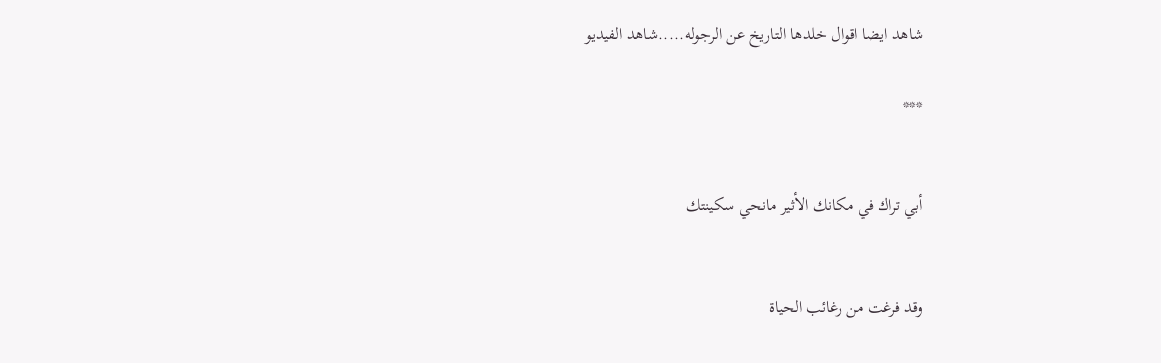شاهد ايضا اقوال خلدها التاريخ عن الرجوله.....شاهد الفيديو

***


أبي تراك في مكانك الأثير مانحي سكينتك


وقد فرغت من رغائب الحياة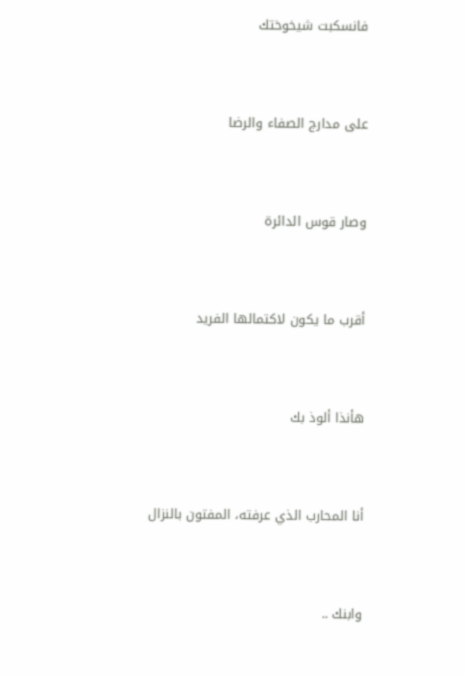فانسكبت شيخوختك


على مدارج الصفاء والرضا


وصار قوس الدائرة


أقرب ما يكون لاكتمالها الفريد


هأنذا ألوذ بك


أنا المحارب الذي عرفته، المفتون بالنزال


وابنك ..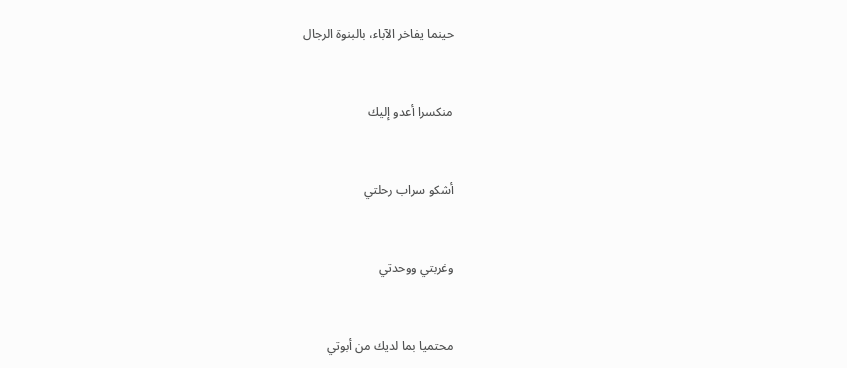حينما يفاخر الآباء، بالبنوة الرجال


منكسرا أعدو إليك


أشكو سراب رحلتي


وغربتي ووحدتي


محتميا بما لديك من أبوتي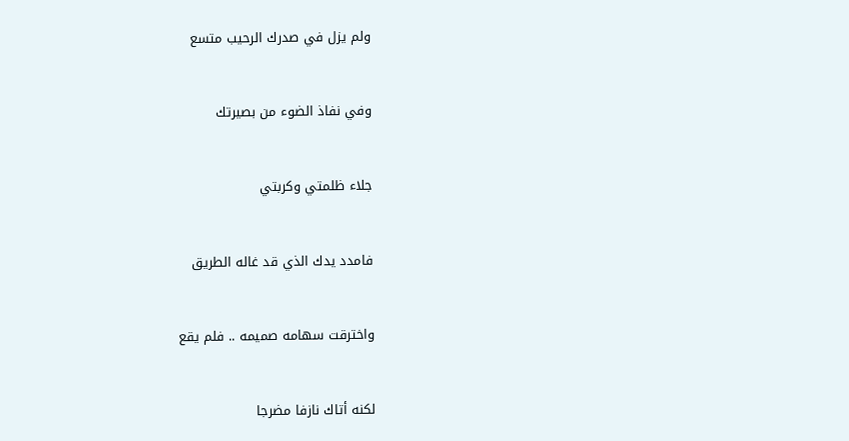ولم يزل في صدرك الرحيب متسع


وفي نفاذ الضوء من بصيرتك


جلاء ظلمتي وكربتي


فامدد يدك الذي قد غاله الطريق


واخترقت سهامه صميمه .. فلم يقع


لكنه أتاك نازفا مضرجا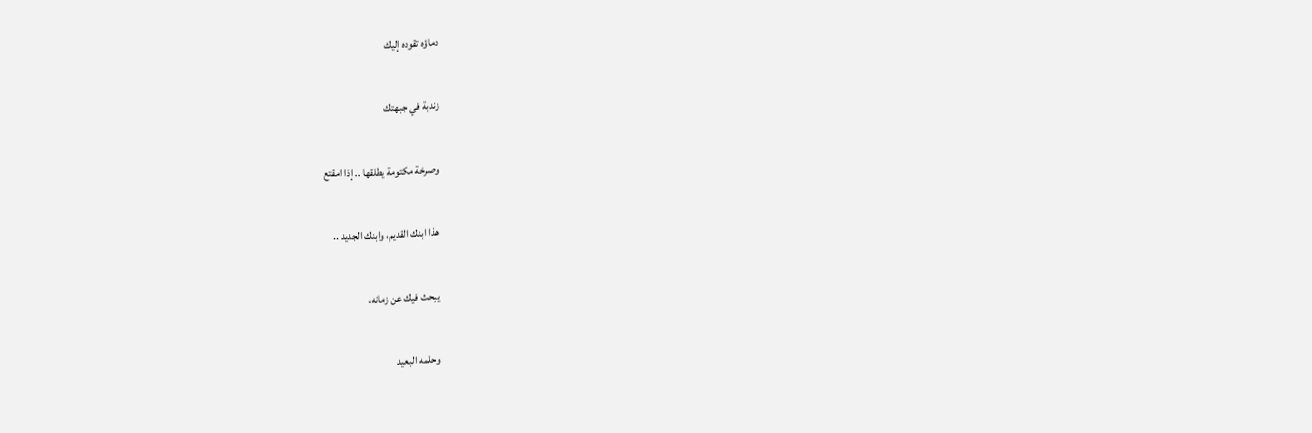دماؤه تقوده إليك


زندبة في جبهتك


وصرخة مكتومة يطلقها .. إذا امقتع


هذا ابنك القديم، وابنك الجديد ..


يبحث فيك عن زمانه،


وحلمه البعيد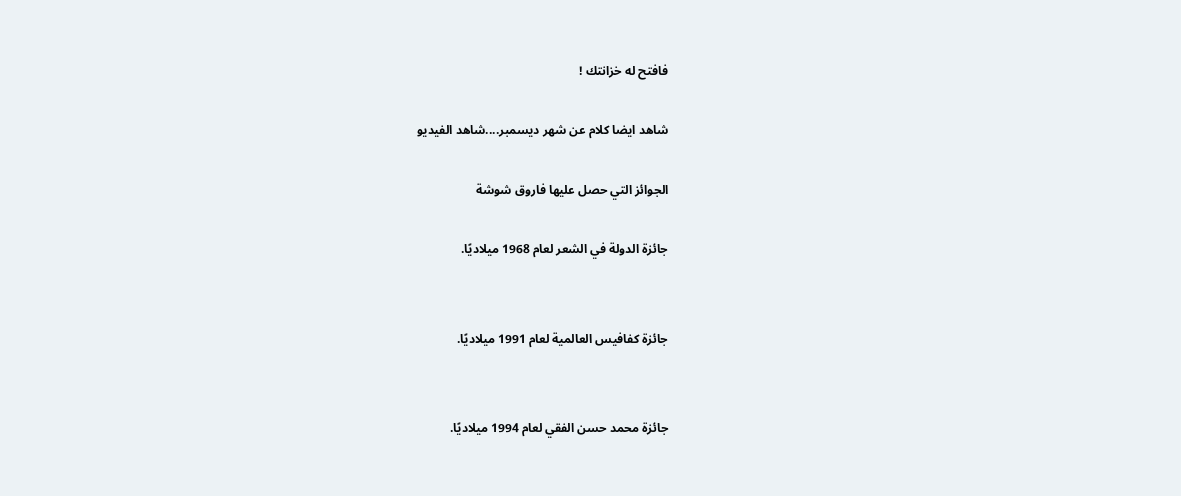فافتح له خزانتك !

شاهد ايضا كلام عن شهر ديسمبر....شاهد الفيديو

الجوائز التي حصل عليها فاروق شوشة

جائزة الدولة في الشعر لعام 1968 ميلاديًا.


جائزة كفافيس العالمية لعام 1991 ميلاديًا.


جائزة محمد حسن الفقي لعام 1994 ميلاديًا.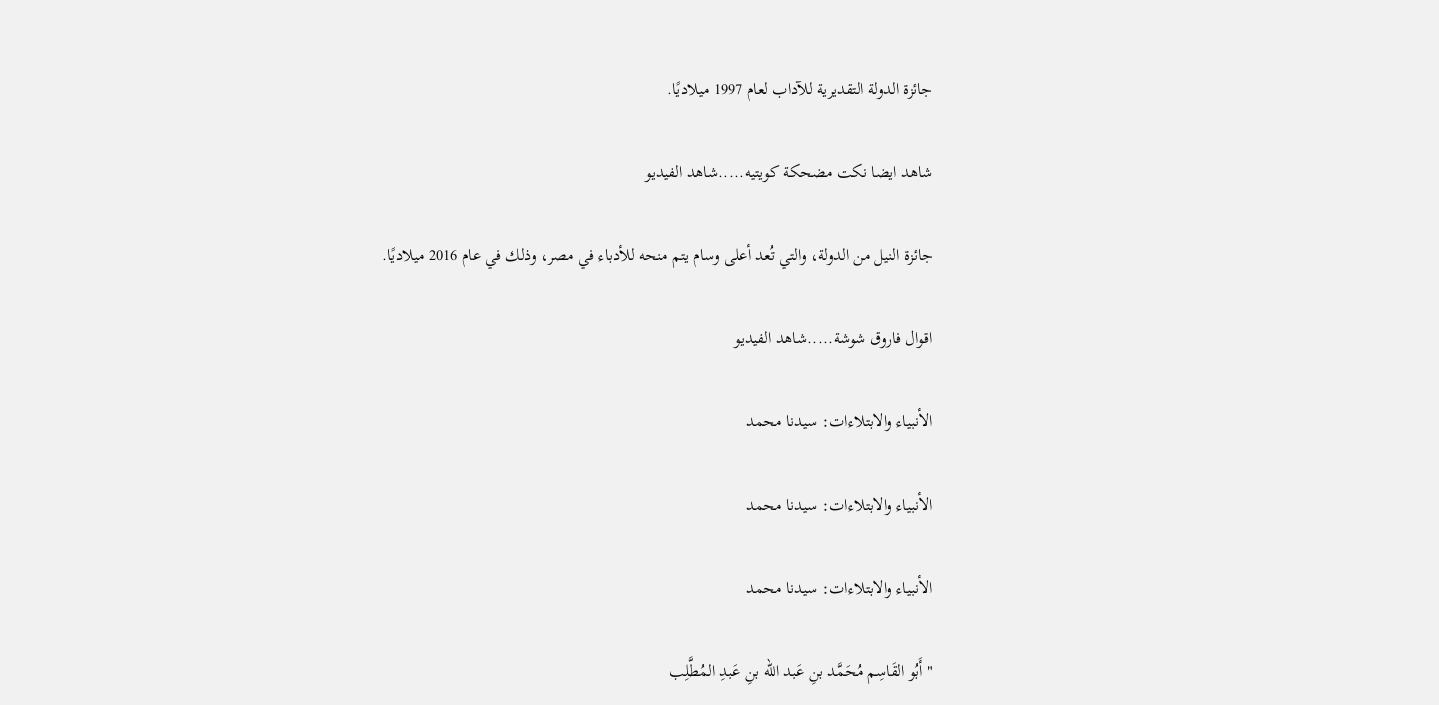جائزة الدولة التقديرية للآداب لعام 1997 ميلاديًا.

شاهد ايضا نكت مضحكة كويتيه.....شاهد الفيديو

جائزة النيل من الدولة، والتي تُعد أعلى وسام يتم منحه للأدباء في مصر، وذلك في عام 2016 ميلاديًا.

اقوال فاروق شوشة.....شاهد الفيديو

الأنبياء والابتلاءات: سيدنا محمد

الأنبياء والابتلاءات: سيدنا محمد

الأنبياء والابتلاءات: سيدنا محمد

"أَبُو القَاسِم مُحَمَّد بنِ عَبد الله بنِ عَبدِ المُطَّلِب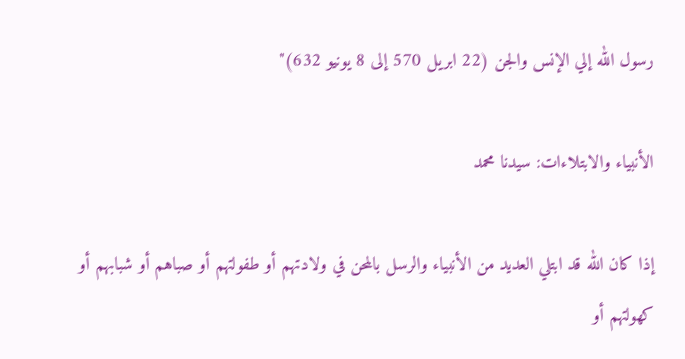رسول الله إلي الإنس والجن (22 ابريل 570 إلى 8 يونيو 632)"

الأنبياء والابتلاءات: سيدنا محمد

إذا كان الله قد ابتلي العديد من الأنبياء والرسل بالمحن في ولادتهم أو طفولتهم أو صباهم أو شبابهم أو كهولتهم أو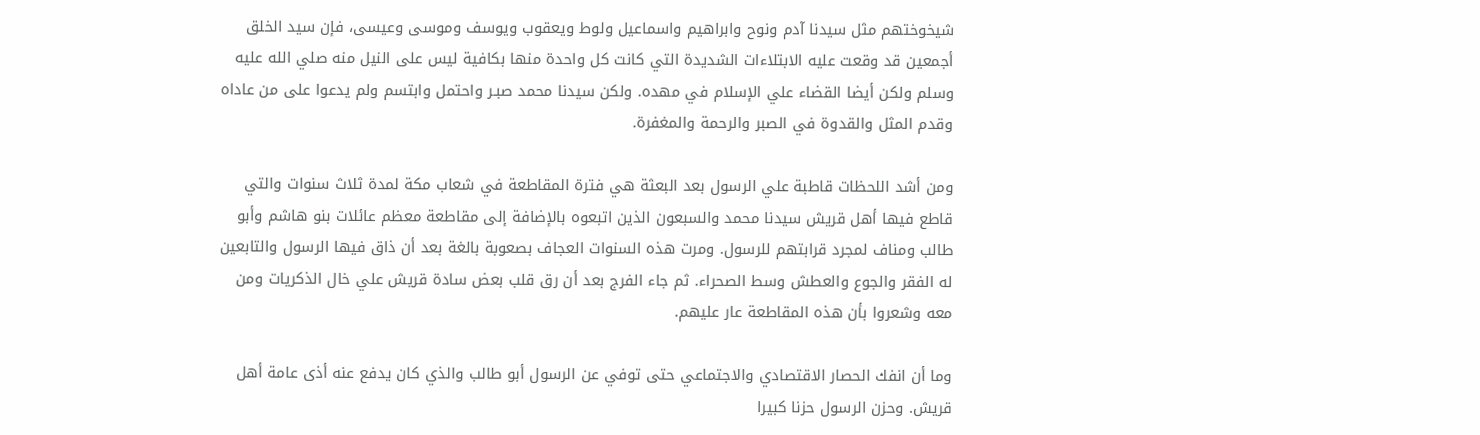شيخوختهم مثل سيدنا آدم ونوح وابراهيم واسماعيل ولوط ويعقوب ويوسف وموسى وعيسى، فإن سيد الخلق أجمعين قد وقعت عليه الابتلاءات الشديدة التي كانت كل واحدة منها بكافية ليس على النيل منه صلي الله عليه وسلم ولكن أيضا القضاء علي الإسلام في مهده. ولكن سيدنا محمد صبـر واحتمل وابتسم ولم يدعوا على من عاداه وقدم المثل والقدوة في الصبر والرحمة والمغفرة.

ومن أشد اللحظات قاطبة علي الرسول بعد البعثة هي فترة المقاطعة في شعاب مكة لمدة ثلاث سنوات والتي قاطع فيها أهل قريش سيدنا محمد والسبعون الذين اتبعوه بالإضافة إلى مقاطعة معظم عائلات بنو هاشم وأبو طالب ومناف لمجرد قرابتهم للرسول. ومرت هذه السنوات العجاف بصعوبة بالغة بعد أن ذاق فيها الرسول والتابعين له الفقر والجوع والعطش وسط الصحراء. ثم جاء الفرج بعد أن رق قلب بعض سادة قريش علي خال الذكريات ومن معه وشعروا بأن هذه المقاطعة عار عليهم.

وما أن انفك الحصار الاقتصادي والاجتماعي حتى توفي عن الرسول أبو طالب والذي كان يدفع عنه أذى عامة أهل قريش. وحزن الرسول حزنا كبيرا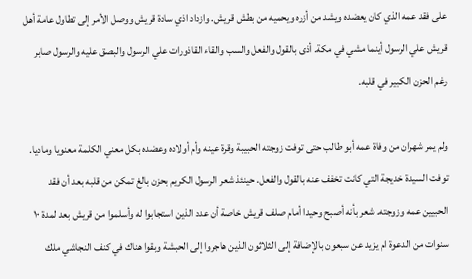على فقد عمه الذي كان يعضده ويشد من أزره ويحميه من بطش قريش. وازداد اذي سادة قريش ووصل الأمر إلى تطاول عامة أهل قريش علي الرسول أينما مشي في مكة. أذى بالقول والفعل والسب والقاء القاذورات علي الرسول والبصق عليه والرسول صابر رغم الحزن الكبير في قلبه.

ولم يمر شهران من وفاة عمه أبو طالب حتى توفت زوجته الحبيبة وقرة عينه وأم أولاده وعضده بكل معني الكلمة معنويا وماديا. توفت السيدة خديجة التي كانت تخفف عنه بالقول والفعل. حينئذ شعر الرسول الكريم بحزن بالغ تمكن من قلبه بعد أن فقد الحبيين عمه وزوجته. شعر بأنه أصبح وحيدا أمام صلف قريش خاصة أن عدد الذين استجابوا له وأسلموا من قريش بعد لمدة ١٠ سنوات من الدعوة ام يزيد عن سبعون بالإضافة إلى الثلاثون الذين هاجروا إلى الحبشة وبقوا هناك في كنف النجاشي ملك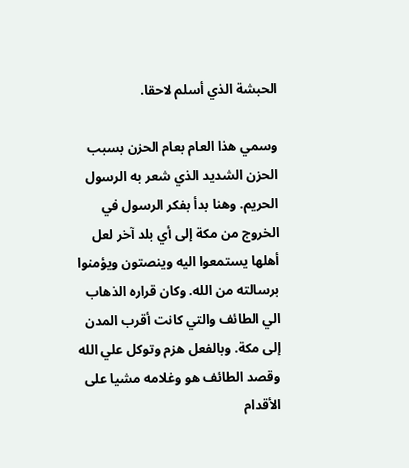الحبشة الذي أسلم لاحقا.

وسمي هذا العام بعام الحزن بسبب الحزن الشديد الذي شعر به الرسول الحريم. وهنا بدأ بفكر الرسول في الخروج من مكة إلى أي بلد آخر لعل أهلها يستمعوا اليه وينصتون ويؤمنوا برسالته من الله. وكان قراره الذهاب الي الطائف والتي كانت أقرب المدن إلى مكة. وبالفعل هزم وتوكل علي الله وقصد الطائف هو وغلامه مشيا على الأقدام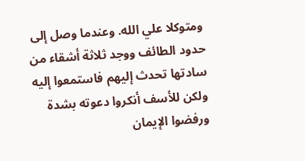ومتوكلا علي الله. وعندما وصل إلى حدود الطائف ووجد ثلاثة أشقاء من سادتها تحدث إليهم فاستمعوا إليه ولكن للأسف أنكروا دعوته بشدة ورفضوا الإيمان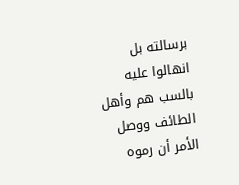برسالته بل انهالوا عليه بالسب هم وأهل الطائف ووصل الأمر أن رموه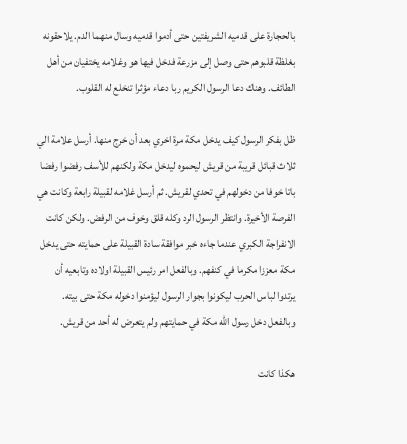بالحجارة على قدميه الشريفتين حتى أدموا قدميه وسال منهما الدم. يلاحقونه بغلظة قلبوهم حتى وصل إلى مزرعة فدخل فيها هو وغلامه يختفيان من أهل الطائف. وهناك دعا الرسول الكريم ربا دعاء مؤثرا تنخلع له القلوب.

ظل بفكر الرسول كيف يدخل مكة مرة اخري بعد أن خرج منها. أرسل علامة الي ثلاث قبائل قريبة من قريش ليحموه ليدخل مكة ولكنهم للأسف رفضوا رفضا باتا خوفا من دخولهم في تحدي لقريش. ثم أرسل غلامه لقبيلة رابعة وكانت هي الفرصة الأخيرة. وانتظر الرسول الرد وكله قلق وخوف من الرفض. ولكن كانت الانفراجة الكبري عندما جاءه خبر موافقة سادة القبيلة على حمايته حتى يدخل مكة معززا مكرما في كنفهم. وبالفعل امر رئيس القبيلة اولاده وتابعيه أن يرتدوا لباس الحرب ليكونوا بجوار الرسول ليؤمنوا دخوله مكة حتى بيته. وبالفعل دخل رسول الله مكة في حمايتهم ولم يتعرض له أحد من قريش.

هكذا كانت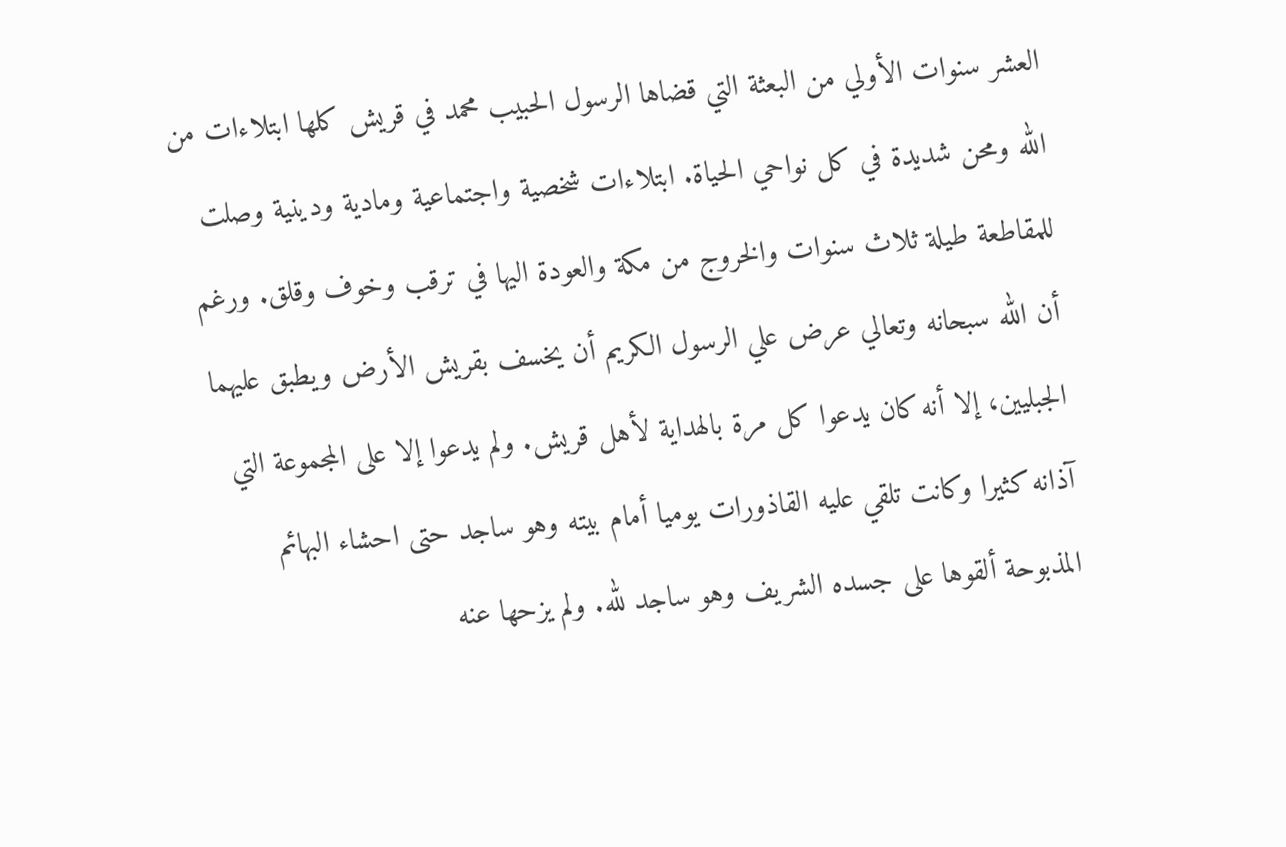العشر سنوات الأولي من البعثة التي قضاها الرسول الحبيب محمد في قريش كلها ابتلاءات من الله ومحن شديدة في كل نواحي الحياة. ابتلاءات شخصية واجتماعية ومادية ودينية وصلت للمقاطعة طيلة ثلاث سنوات والخروج من مكة والعودة اليها في ترقب وخوف وقلق. ورغم أن الله سبحانه وتعالي عرض علي الرسول الكريم أن يخسف بقريش الأرض ويطبق عليهما الجبليين، إلا أنه كان يدعوا كل مرة بالهداية لأهل قريش. ولم يدعوا إلا على المجموعة التي آذانه كثيرا وكانت تلقي عليه القاذورات يوميا أمام بيته وهو ساجد حتى احشاء البهائم المذبوحة ألقوها على جسده الشريف وهو ساجد لله. ولم يزحها عنه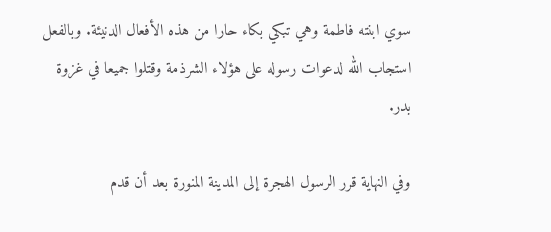سوي ابنته فاطمة وهي تبكي بكاء حارا من هذه الأفعال الدنيئة. وبالفعل استجاب الله لدعوات رسوله على هؤلاء الشرذمة وقتلوا جميعا في غزوة بدر.

وفي النهاية قرر الرسول الهجرة إلى المدينة المنورة بعد أن قدم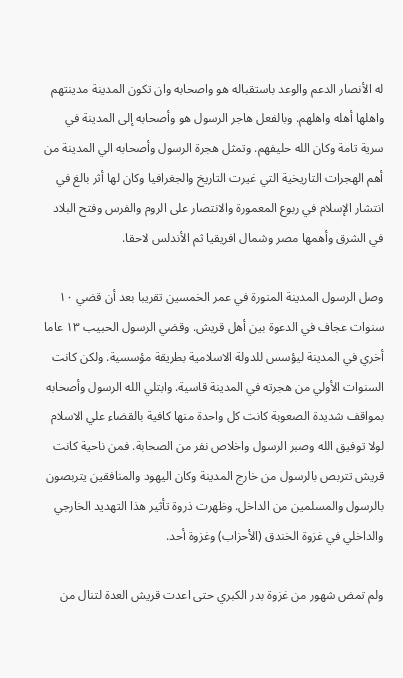له الأنصار الدعم والوعد باستقباله هو واصحابه وان تكون المدينة مدينتهم واهلها أهله واهلهم. وبالفعل هاجر الرسول هو وأصحابه إلى المدينة في سرية تامة وكان الله حليفهم. وتمثل هجرة الرسول وأصحابه الي المدينة من أهم الهجرات التاريخية التي غيرت التاريخ والجغرافيا وكان لها أثر بالغ في انتشار الإسلام في ربوع المعمورة والانتصار على الروم والفرس وفتح البلاد في الشرق وأهمها مصر وشمال افريقيا ثم الأندلس لاحقا.

وصل الرسول المدينة المنورة في عمر الخمسين تقريبا بعد أن قضي ١٠ سنوات عجاف في الدعوة بين أهل قريش. وقضي الرسول الحبيب ١٣ عاما أخري في المدينة ليؤسس للدولة الاسلامية بطريقة مؤسسية. ولكن كانت السنوات الأولي من هجرته في المدينة قاسية. وابتلي الله الرسول وأصحابه بمواقف شديدة الصعوبة كانت كل واحدة منها كافية بالقضاء علي الاسلام لولا توفيق الله وصبر الرسول واخلاص نفر من الصحابة. فمن ناحية كانت قريش تتربص بالرسول من خارج المدينة وكان اليهود والمنافقين يتربصون بالرسول والمسلمين من الداخل. وظهرت ذروة تأثير هذا التهديد الخارجي والداخلي في غزوة الخندق (الأحزاب) وغزوة أحد.

ولم تمض شهور من غزوة بدر الكبري حتى اعدت قريش العدة لتنال من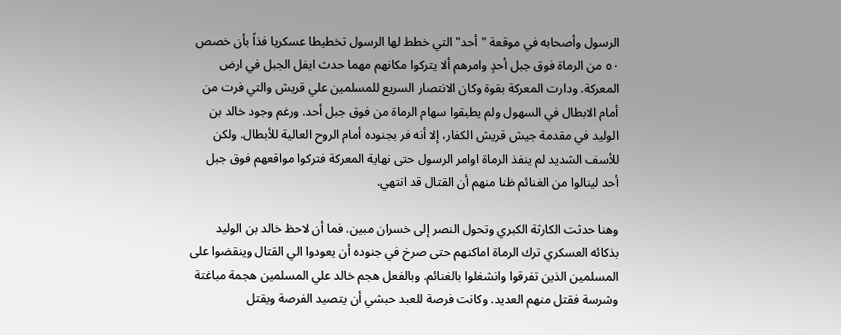الرسول وأصحابه في موقعة "أحد" التي خطط لها الرسول تخطيطا عسكريا فذاً بأن خصص ٥٠ من الرماة فوق جبل أحدٍ وامرهم ألا يتركوا مكانهم مهما حدث ايفل الجبل في ارض المعركة. ودارت المعركة بقوة وكان الانتصار السريع للمسلمين علي قريش والتي فرت من أمام الابطال في السهول ولم يطبقوا سهام الرماة من فوق جبل أحد. ورغم وجود خالد بن الوليد في مقدمة جيش قريش الكفار، إلا أنه فر بجنوده أمام الروح العالية للأبطال. ولكن للأسف الشديد لم ينفذ الرماة اوامر الرسول حتى نهاية المعركة فتركوا مواقعهم فوق جبل أحد لينالوا من الغنائم ظنا منهم أن القتال قد انتهي.

وهنا حدثت الكارثة الكبري وتحول النصر إلى خسران مبين. فما أن لاحظ خالد بن الوليد بذكائه العسكري ترك الرماة اماكنهم حتى صرخ في جنوده أن يعودوا الي القتال وينقضوا على المسلمين الذين تفرقوا وانشغلوا بالغنائم. وبالفعل هجم خالد علي المسلمين هجمة مباغتة وشرسة فقتل منهم العديد. وكانت فرصة للعبد حبشي أن يتصيد الفرصة ويقتل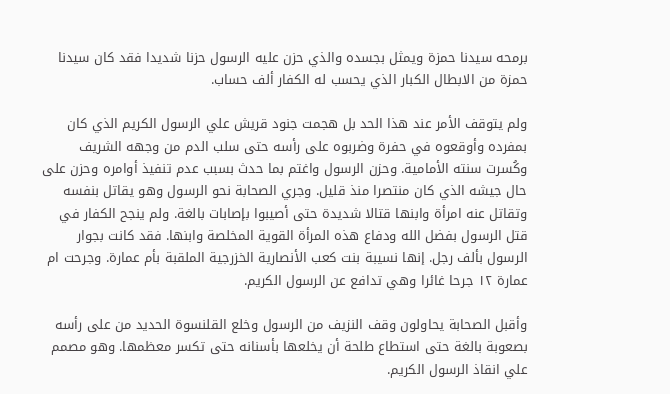برمحه سيدنا حمزة ويمثل بجسده والذي حزن عليه الرسول حزنا شديدا فقد كان سيدنا حمزة من الابطال الكبار الذي يحسب له الكفار ألف حساب.

ولم يتوقف الأمر عند هذا الحد بل هجمت جنود قريش علي الرسول الكريم الذي كان بمفرده وأوقعوه في حفرة وضربوه على رأسه حتى سلب الدم من وجهه الشريف وكُسرت سنته الأمامية. وحزن الرسول واغتم بما حدث بسبب عدم تنفيذ أوامره وحزن على حال جيشه الذي كان منتصرا منذ قليل. وجري الصحابة نحو الرسول وهو يقاتل بنفسه وتقاتل عنه امرأة وابنها قتالا شديدة حتى أصيبوا بإصابات بالغة. ولم ينجح الكفار في قتل الرسول بفضل الله ودفاع هذه المرأة القوية المخلصة وابنها. فقد كانت بجوار الرسول بألف رجل. إنها نسيبة بنت كعب الأنصارية الخزرجية الملقبة بأم عمارة. وجرحت ام عمارة ١٢ جرحا غائرا وهي تدافع عن الرسول الكريم.

وأقبل الصحابة يحاولون وقف النزيف من الرسول وخلع القلنسوة الحديد من على رأسه بصعوبة بالغة حتى استطاع طلحة أن يخلعها بأسنانه حتى تكسر معظمها. وهو مصمم علي انقاذ الرسول الكريم.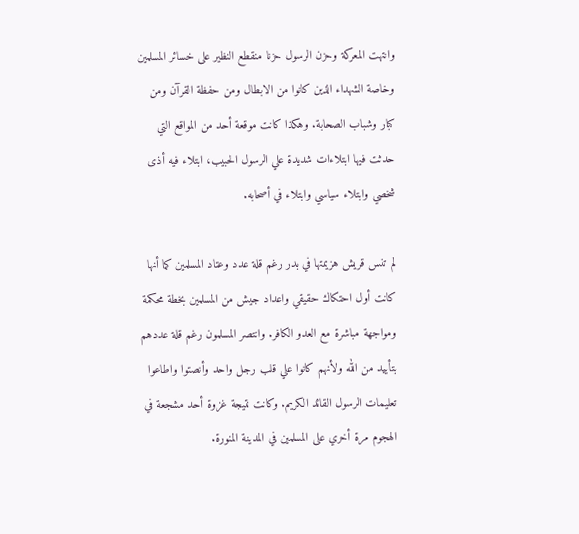وانتهت المعركة وحزن الرسول حزنا منقطع النظير على خسائر المسلمين وخاصة الشهداء الذين كانوا من الابطال ومن حفظة القرآن ومن كبار وشباب الصحابة. وهكذا كانت موقعة أحد من المواقع التي حدثت فيها ابتلاءات شديدة علي الرسول الحبيب، ابتلاء فيه أذى شخصي وابتلاء سياسي وابتلاء في أصحابه.

لم تنس قريش هزيمتها في بدر رغم قلة عدد وعتاد المسلمين كما أنها كانت أول احتكاك حقيقي واعداد جيش من المسلمين بخطة محكمة ومواجهة مباشرة مع العدو الكافر. وانتصر المسلمون رغم قلة عددهم بتأييد من الله ولأنهم كانوا علي قلب رجل واحد وأنصتوا واطاعوا تعليمات الرسول القائد الكريم. وكانت نتيجة غزوة أحد مشجعة في الهجوم مرة أخري على المسلمين في المدينة المنورة.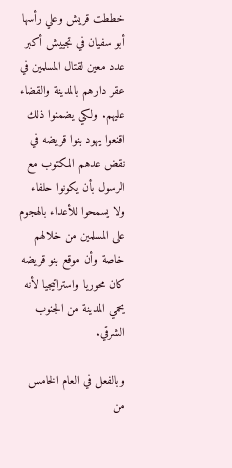خططت قريش وعلي رأسها أبو سفيان في تجييش أكبر عدد معين لقتال المسلمين في عقر دارهم بالمدينة والقضاء عليهم. ولكي يضمنوا ذلك اقنعوا يهود بنوا قريضه في نقض عدهم المكتوب مع الرسول بأن يكونوا حلفاء ولا يسمحوا للأعداء بالهجوم على المسلمين من خلالهم خاصة وأن موقع بنو قريضه كان محوريا واستراتيجيا لأنه يحمي المدينة من الجنوب الشرقي.

وبالفعل في العام الخامس من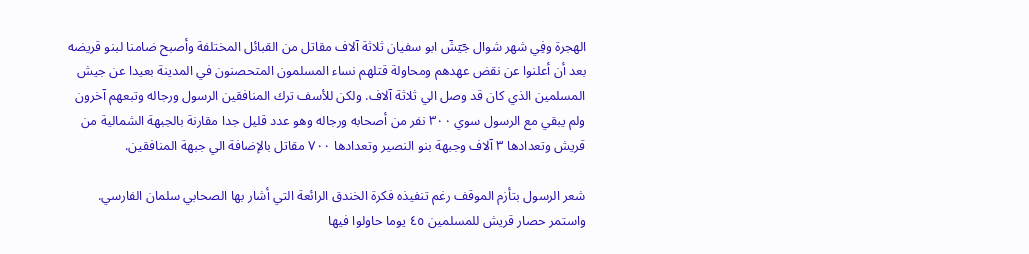الهجرة وفِي شهر شوال جٓيٓشٓ ابو سفيان ثلاثة آلاف مقاتل من القبائل المختلفة وأصبح ضامنا لبنو قريضه بعد أن أعلنوا عن نقض عهدهم ومحاولة قتلهم نساء المسلمون المتحصنون في المدينة بعيدا عن جيش المسلمين الذي كان قد وصل الي ثلاثة آلاف. ولكن للأسف ترك المنافقين الرسول ورجاله وتبعهم آخرون ولم يبقي مع الرسول سوي ٣٠٠ نفر من أصحابه ورجاله وهو عدد قليل جدا مقارنة بالجبهة الشمالية من قريش وتعدادها ٣ آلاف وجبهة بنو النصير وتعدادها ٧٠٠ مقاتل بالإضافة الي جبهة المنافقين.

شعر الرسول بتأزم الموقف رغم تنفيذه فكرة الخندق الرائعة التي أشار بها الصحابي سلمان الفارسي. واستمر حصار قريش للمسلمين ٤٥ يوما حاولوا فيها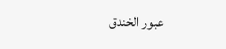عبور الخندق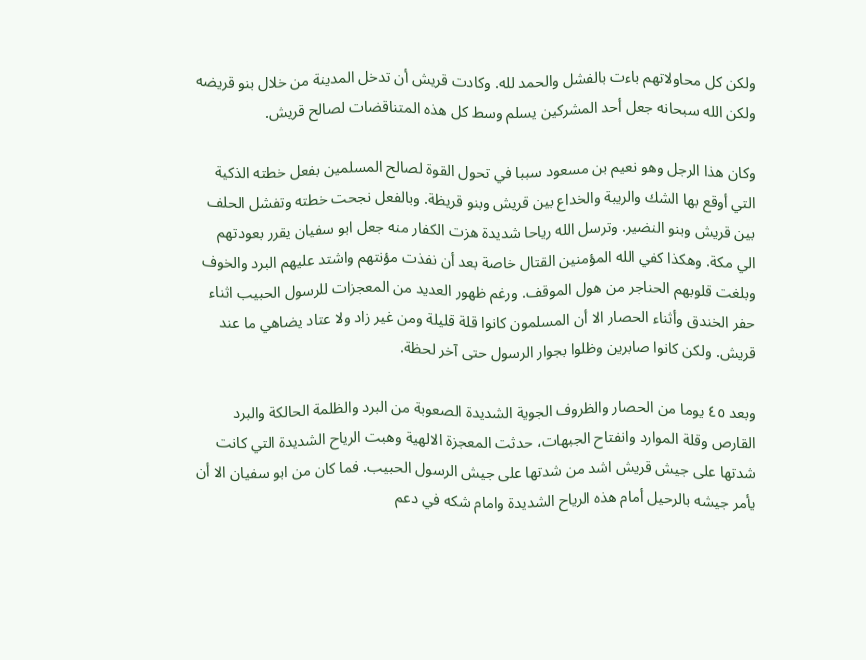ولكن كل محاولاتهم باءت بالفشل والحمد لله. وكادت قريش أن تدخل المدينة من خلال بنو قريضه ولكن الله سبحانه جعل أحد المشركين يسلم وسط كل هذه المتناقضات لصالح قريش.

وكان هذا الرجل وهو نعيم بن مسعود سببا في تحول القوة لصالح المسلمين بفعل خطته الذكية التي أوقع بها الشك والريبة والخداع بين قريش وبنو قريظة. وبالفعل نجحت خطته وتفشل الحلف بين قريش وبنو النضير. وترسل الله رياحا شديدة هزت الكفار منه جعل ابو سفيان يقرر بعودتهم الي مكة. وهكذا كفي الله المؤمنين القتال خاصة بعد أن نفذت مؤنتهم واشتد عليهم البرد والخوف وبلغت قلوبهم الحناجر من هول الموقف. ورغم ظهور العديد من المعجزات للرسول الحبيب اثناء حفر الخندق وأثناء الحصار الا أن المسلمون كانوا قلة قليلة ومن غير زاد ولا عتاد يضاهي ما عند قريش. ولكن كانوا صابرين وظلوا بجوار الرسول حتى آخر لحظة.

وبعد ٤٥ يوما من الحصار والظروف الجوية الشديدة الصعوبة من البرد والظلمة الحالكة والبرد القارص وقلة الموارد وانفتاح الجبهات، حدثت المعجزة الالهية وهبت الرياح الشديدة التي كانت شدتها على جيش قريش اشد من شدتها على جيش الرسول الحبيب. فما كان من ابو سفيان الا أن يأمر جيشه بالرحيل أمام هذه الرياح الشديدة وامام شكه في دعم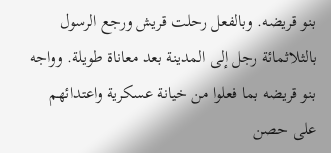بنو قريضه. وبالفعل رحلت قريش ورجع الرسول بالثلاثمائة رجل إلى المدينة بعد معاناة طويلة. وواجه بنو قريضه بما فعلوا من خيانة عسكرية واعتدائهم على حصن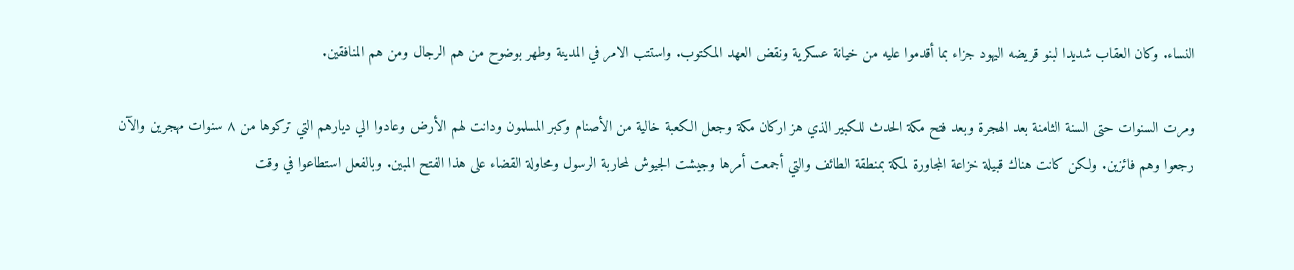النساء. وكان العقاب شديدا لبنو قريضه اليهود جزاء بما أقدموا عليه من خيانة عسكرية ونقض العهد المكتوب. واستتب الامر في المدينة وطهر بوضوح من هم الرجال ومن هم المنافقين.

ومرت السنوات حتى السنة الثامنة بعد الهجرة وبعد فتح مكة الحدث للكبير الذي هز اركان مكة وجعل الكعبة خالية من الأصنام وكبر المسلمون ودانت لهم الأرض وعادوا الي ديارهم التي تركوها من ٨ سنوات مهجرين والآن رجعوا وهم فائزين. ولكن كانت هناك قبيلة خزاعة المجاورة لمكة بمنطقة الطائف والتي أجمعت أمرها وجيشت الجيوش لمحاربة الرسول ومحاولة القضاء على هذا الفتح المبين. وبالفعل استطاعوا في وقت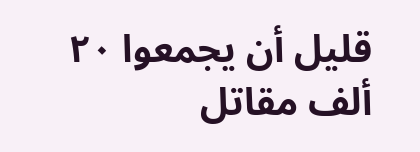قليل أن يجمعوا ٢٠ ألف مقاتل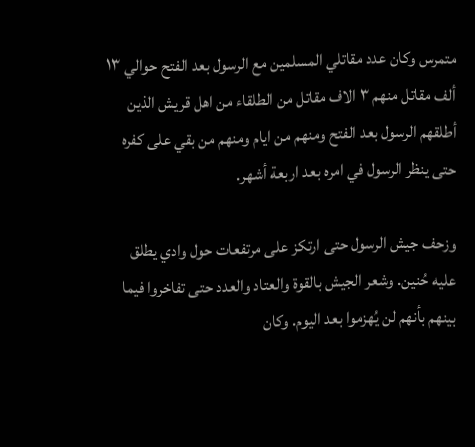متمرس وكان عدد مقاتلي المسلمين مع الرسول بعد الفتح حوالي ١٣ ألف مقاتل منهم ٣ الاف مقاتل من الطلقاء من اهل قريش الذين أطلقهم الرسول بعد الفتح ومنهم من ايام ومنهم من بقي على كفره حتى ينظر الرسول في امره بعد اربعة أشهر.

وزحف جيش الرسول حتى ارتكز على مرتفعات حول وادي يطلق عليه حُنين. وشعر الجيش بالقوة والعتاد والعدد حتى تفاخروا فيما بينهم بأنهم لن يُهزموا بعد اليوم. وكان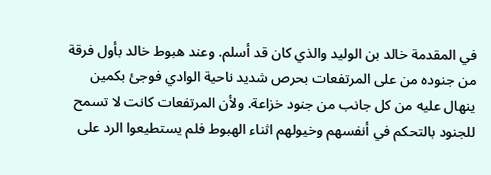في المقدمة خالد بن الوليد والذي كان قد أسلم. وعند هبوط خالد بأول فرقة من جنوده من على المرتفعات بحرص شديد ناحية الوادي فوجئ بكمين ينهال عليه من كل جانب من جنود خزاعة. ولأن المرتفعات كانت لا تسمح للجنود بالتحكم في أنفسهم وخيولهم اثناء الهبوط فلم يستطيعوا الرد على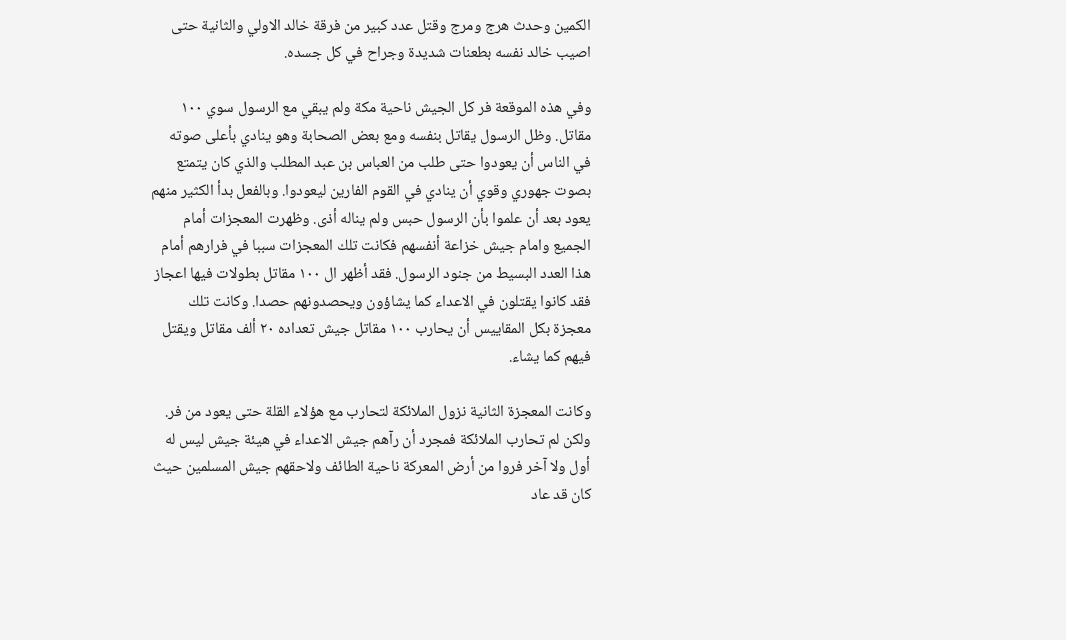الكمين وحدث هرج ومرج وقتل عدد كبير من فرقة خالد الاولي والثانية حتى اصيب خالد نفسه بطعنات شديدة وجراح في كل جسده.

وفي هذه الموقعة فر كل الجيش ناحية مكة ولم يبقي مع الرسول سوي ١٠٠ مقاتل. وظل الرسول يقاتل بنفسه ومع بعض الصحابة وهو ينادي بأعلى صوته في الناس أن يعودوا حتى طلب من العباس بن عبد المطلب والذي كان يتمتع بصوت جهوري وقوي أن ينادي في القوم الفارين ليعودوا. وبالفعل بدأ الكثير منهم يعود بعد أن علموا بأن الرسول حبس ولم يناله أذى. وظهرت المعجزات أمام الجميع وامام جيش خزاعة أنفسهم فكانت تلك المعجزات سببا في فرارهم أمام هذا العدد البسيط من جنود الرسول. فقد أظهر ال ١٠٠ مقاتل بطولات فيها اعجاز فقد كانوا يقتلون في الاعداء كما يشاؤون ويحصدونهم حصدا. وكانت تلك معجزة بكل المقاييس أن يحارب ١٠٠ مقاتل جيش تعداده ٢٠ ألف مقاتل ويقتل فيهم كما يشاء.

وكانت المعجزة الثانية نزول الملائكة لتحارب مع هؤلاء القلة حتى يعود من فر. ولكن لم تحارب الملائكة فمجرد أن رآهم جيش الاعداء في هيئة جيش ليس له أول ولا آخر فروا من أرض المعركة ناحية الطائف ولاحقهم جيش المسلمين حيث كان قد عاد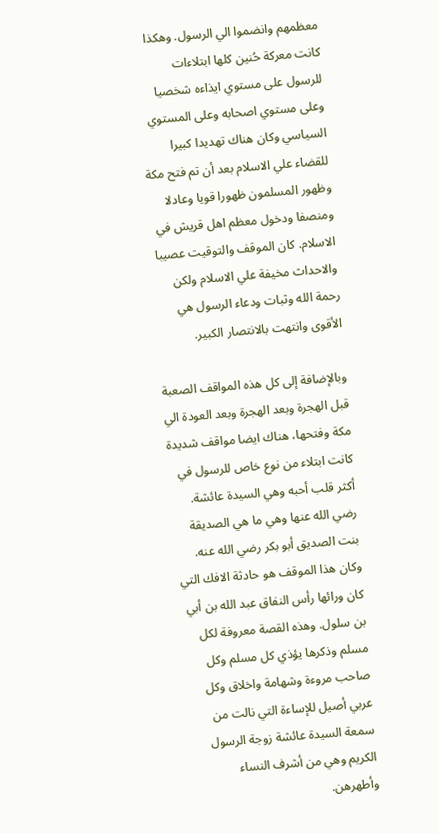معظمهم وانضموا الي الرسول. وهكذا كانت معركة حُنين كلها ابتلاءات للرسول على مستوي ايذاءه شخصيا وعلى مستوي اصحابه وعلى المستوي السياسي وكان هناك تهديدا كبيرا للقضاء علي الاسلام بعد أن تم فتح مكة وظهور المسلمون ظهورا قويا وعادلا ومنصفا ودخول معظم اهل قريش في الاسلام. كان الموقف والتوقيت عصيبا والاحداث مخيفة علي الاسلام ولكن رحمة الله وثبات ودعاء الرسول هي الأقوى وانتهت بالانتصار الكبير.

وبالإضافة إلى كل هذه المواقف الصعبة قبل الهجرة وبعد الهجرة وبعد العودة الي مكة وفتحها، هناك ايضا مواقف شديدة كانت ابتلاء من نوع خاص للرسول في أكثر قلب أحبه وهي السيدة عائشة. رضي الله عنها وهي ما هي الصديقة بنت الصديق أبو بكر رضي الله عنه. وكان هذا الموقف هو حادثة الافك التي كان ورائها رأس النفاق عبد الله بن أبي بن سلول. وهذه القصة معروفة لكل مسلم وذكرها يؤذي كل مسلم وكل صاحب مروءة وشهامة واخلاق وكل عربي أصيل للإساءة التي نالت من سمعة السيدة عائشة زوجة الرسول الكريم وهي من أشرف النساء وأطهرهن.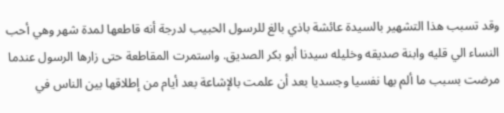وقد تسبب هذا التشهير بالسيدة عائشة باذي بالغ للرسول الحبيب لدرجة أنه قاطعها لمدة شهر وهي أحب النساء الي قليه وابنة صديقه وخليله سيدنا أبو بكر الصديق. واستمرت المقاطعة حتى زارها الرسول عندما مرضت بسبب ما ألم بها نفسيا وجسديا بعد أن علمت بالإشاعة بعد أيام من إطلاقها بين الناس في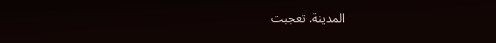المدينة. تعجبت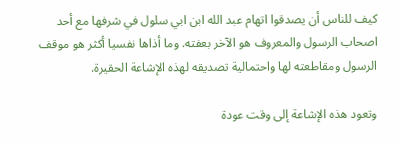كيف للناس أن يصدقوا اتهام عبد الله ابن ابي سلول في شرفها مع أحد اصحاب الرسول والمعروف هو الآخر بعفته. وما أذاها نفسيا أكثر هو موقف الرسول ومقاطعته لها واحتمالية تصديقه لهذه الإشاعة الحقيرة.

وتعود هذه الإشاعة إلى وقت عودة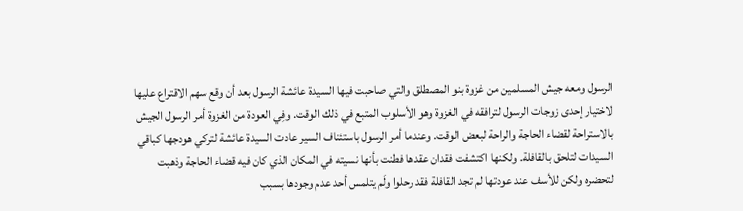الرسول ومعه جيش المسلمين من غزوة بنو المصطلق والتي صاحبت فيها السيدة عائشة الرسول بعد أن وقع سهم الاقتراع عليها لاختيار إحدى زوجات الرسول لترافقه في الغزوة وهو الأسلوب المتبع في ذلك الوقت. وفِي العودة من الغزوة أمر الرسول الجيش بالاستراحة لقضاء الحاجة والراحة لبعض الوقت. وعندما أمر الرسول باستئناف السير عادت السيدة عائشة لتركي هودجها كباقي السيدات لتلحق بالقافلة. ولكنها اكتشفت فقدان عقدها فطنت بأنها نسيته في المكان الذي كان فيه قضاء الحاجة وذهبت لتحضره ولكن للأسف عند عودتها لم تجد القافلة فقد رحلوا ولَم يتلمس أحد عدم وجودها بسبب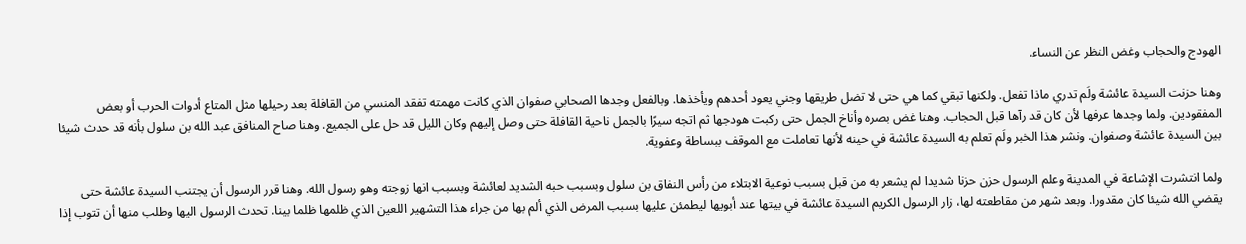الهودج والحجاب وغض النظر عن النساء.

وهنا حزنت السيدة عائشة ولَم تدري ماذا تفعل. ولكنها تبقي كما هي حتى لا تضل طريقها وجني يعود أحدهم ويأخذها. وبالفعل وجدها الصحابي صفوان الذي كانت مهمته تفقد المنسي من القافلة بعد رحيلها مثل المتاع أدوات الحرب أو بعض المفقودين. ولما وجدها عرفها لأن كان قد رآها قبل الحجاب. وهنا غض بصره وأناخ الجمل حتى ركبت هودجها ثم اتجه سيرًا بالجمل ناحية القافلة حتى وصل إليهم وكان الليل قد حل على الجميع. وهنا صاح المنافق عبد الله بن سلول بأنه قد حدث شيئا بين السيدة عائشة وصفوان. ونشر هذا الخبر ولَم تعلم به السيدة عائشة في حينه لأنها تعاملت مع الموقف ببساطة وعفوية.

ولما انتشرت الإشاعة في المدينة وعلم الرسول حزن حزنا شديدا لم يشعر به من قبل بسبب نوعية الابتلاء من رأس النفاق بن سلول وبسبب حبه الشديد لعائشة وبسبب انها زوجته وهو رسول الله. وهنا قرر الرسول أن يجتنب السيدة عائشة حتى يقضي الله شيئا كان مقدورا. وبعد شهر من مقاطعته لها، زار الرسول الكريم السيدة عائشة في بيتها عند أبويها ليطمئن عليها بسبب المرض الذي ألم بها من جراء هذا التشهير اللعين الذي ظلمها ظلما بينا. تحدث الرسول اليها وطلب منها أن تتوب إذا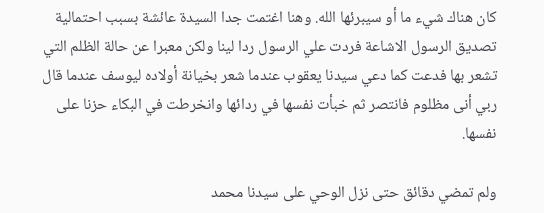كان هناك شيء ما أو سيبرئها الله. وهنا اغتمت جدا السيدة عائشة بسبب احتمالية تصديق الرسول الاشاعة فردت علي الرسول ردا لينا ولكن معبرا عن حالة الظلم التي تشعر بها فدعت كما دعي سيدنا يعقوب عندما شعر بخيانة أولاده ليوسف عندما قال ربي أنى مظلوم فانتصر ثم خبأت نفسها في ردائها وانخرطت في البكاء حزنا على نفسها.

ولم تمضي دقائق حتى نزل الوحي على سيدنا محمد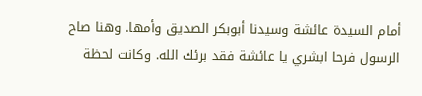أمام السيدة عائشة وسيدنا أبوبكر الصديق وأمها. وهنا صاح الرسول فرحا ابشري يا عائشة فقد برئك الله. وكانت لحظة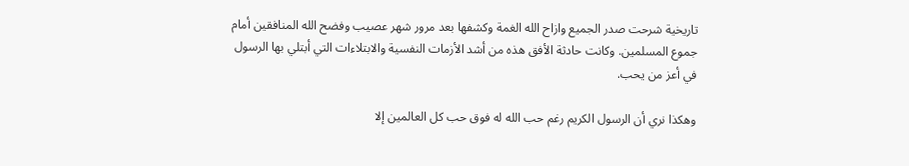تاريخية شرحت صدر الجميع وازاح الله الغمة وكشفها بعد مرور شهر عصيب وفضح الله المنافقين أمام جموع المسلمين. وكانت حادثة الأفق هذه من أشد الأزمات النفسية والابتلاءات التي أبتلي بها الرسول في أعز من يحب.

وهكذا نري أن الرسول الكريم رغم حب الله له فوق حب كل العالمين إلا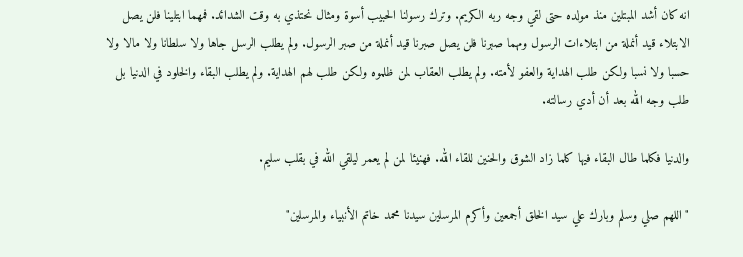انه كان أشد المبتلين منذ مولده حتى لقي وجه ربه الكريم. وترك رسولنا الحبيب أسوة ومثال نحتذي به وقت الشدائد. فمهما ابتلينا فلن يصل الابتلاء قيد أنملة من ابتلاءات الرسول ومهما صبرنا فلن يصل صبرنا قيد أنملة من صبر الرسول. ولم يطلب الرسل جاها ولا سلطانا ولا مالا ولا حسبا ولا نسبا ولكن طلب الهداية والعفو لأمته. ولم يطلب العقاب لمن ظلموه ولكن طلب لهم الهداية. ولم يطلب البقاء والخلود في الدنيا بل طلب وجه الله بعد أن أدي رسالته.

والدنيا فكلما طال البقاء فيها كلما زاد الشوق والحنين للقاء الله. فهنيئا لمن لم يعمر ليلقي الله في بقلب سليم.

"اللهم صلي وسلم وبارك علي سيد الخلق أجمعين وأكرم المرسلين سيدنا محمد خاتم الأنبياء والمرسلين"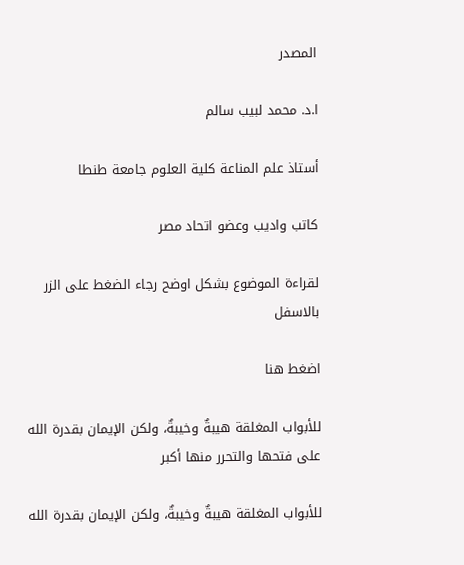المصدر

ا.د. محمد لبيب سالم

أستاذ علم المناعة كلية العلوم جامعة طنطا

كاتب واديب وعضو اتحاد مصر

لقراءة الموضوع بشكل اوضح رجاء الضغط على الزر بالاسفل

اضغط هنا

للأبواب المغلقة هيبةٌ وخيبةٌ، ولكن الإيمان بقدرة الله على فتحها والتحرر منها أكبر

للأبواب المغلقة هيبةٌ وخيبةٌ، ولكن الإيمان بقدرة الله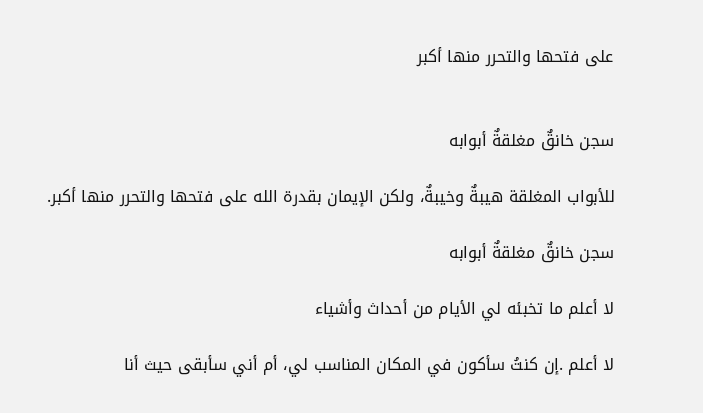على فتحها والتحرر منها أكبر


سجن خانقٌ مغلقةٌ أبوابه

للأبواب المغلقة هيبةٌ وخيبةٌ، ولكن الإيمان بقدرة الله على فتحها والتحرر منها أكبر.

سجن خانقٌ مغلقةٌ أبوابه

لا أعلم ما تخبئه لي الأيام من أحداث وأشياء

لا أعلم .إن كنتُ سأكون في المكان المناسب لي، أم أني سأبقى حيث أنا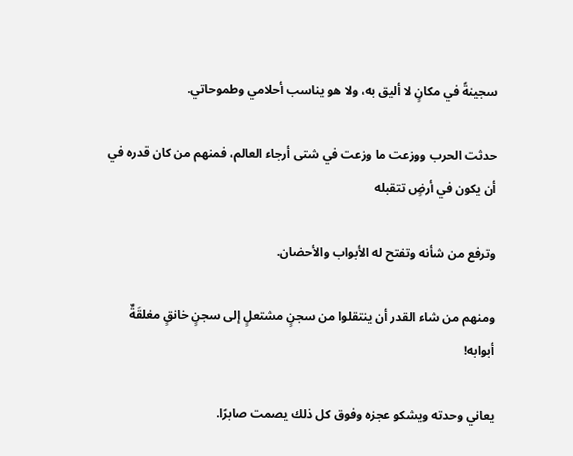سجينةً في مكانٍ لا أليق به، ولا هو يناسب أحلامي وطموحاتي.

حدثت الحرب ووزعت ما وزعت في شتى أرجاء العالم، فمنهم من كان قدره في أن يكون في أرضٍ تتقبله

وترفع من شأنه وتفتح له الأبواب والأحضان.

ومنهم من شاء القدر أن ينتقلوا من سجنٍ مشتعلٍ إلى سجنٍ خانقٍ مغلقَةٌ أبوابه!

يعاني وحدته ويشكو عجزه وفوق كل ذلك يصمت صابرًا.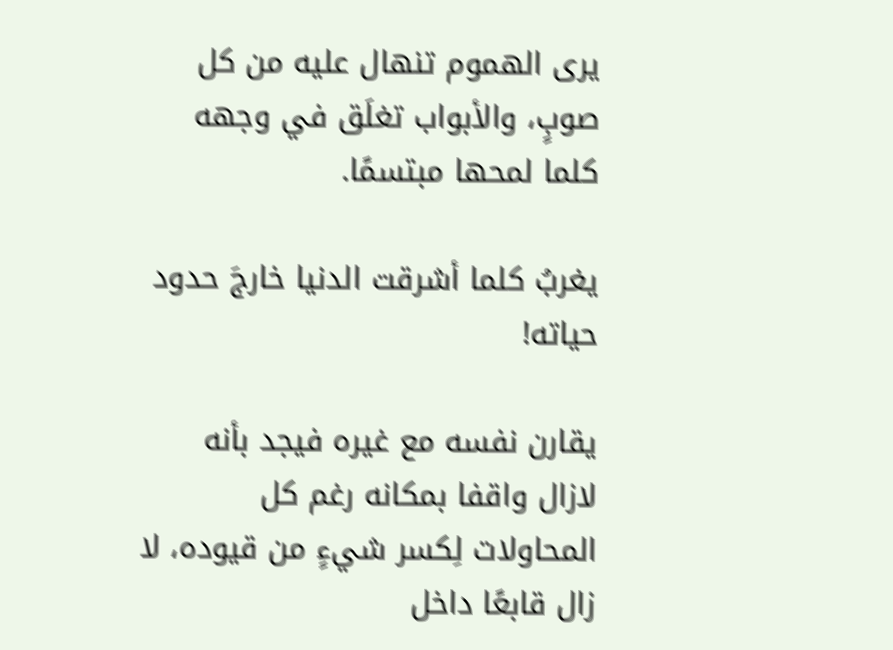يرى الهموم تنهال عليه من كل صوبٍ، والأبواب تغلَق في وجهه كلما لمحها مبتسمًا.

يغربُ كلما أشرقت الدنيا خارجَ حدود حياته!

يقارن نفسه مع غيره فيجد بأنه لازال واقفا بمكانه رغم كل المحاولات لِكسر شيءٍ من قيوده، لا زال قابعًا داخل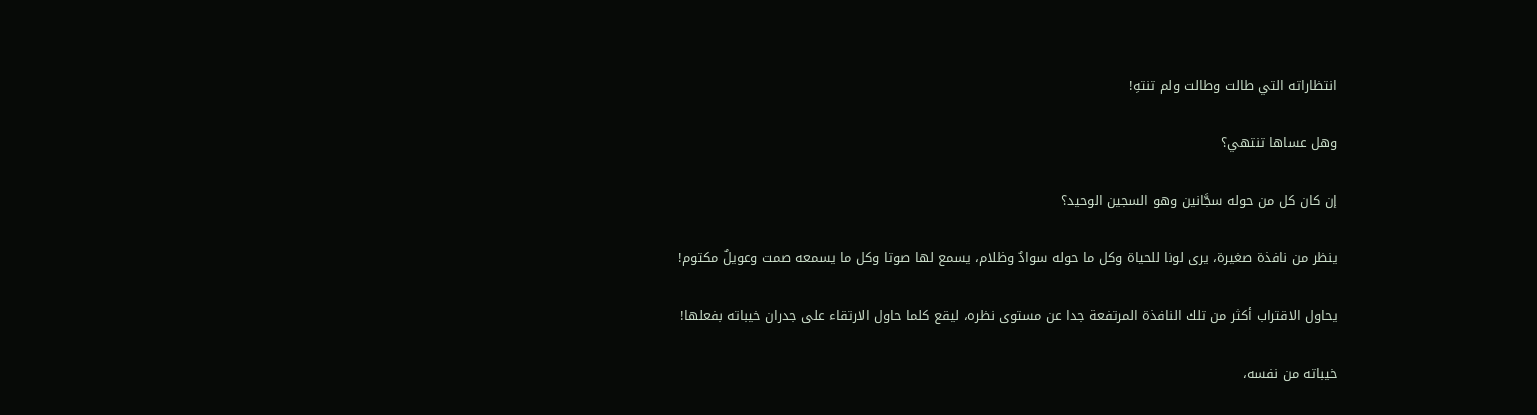انتظاراته التي طالت وطالت ولم تنتهِ!

وهل عساها تنتهي؟

إن كان كل من حوله سجَّانين وهو السجين الوحيد؟

ينظر من نافذة صغيرة، يرى لونا للحياة وكل ما حوله سوادٌ وظلام، يسمع لها صوتا وكل ما يسمعه صمت وعويلٌ مكتوم!

يحاول الاقتراب أكثر من تلك النافذة المرتفعة جدا عن مستوى نظره، ليقع كلما حاول الارتقاء على جدران خيباته بفعلها!

خيباته من نفسه،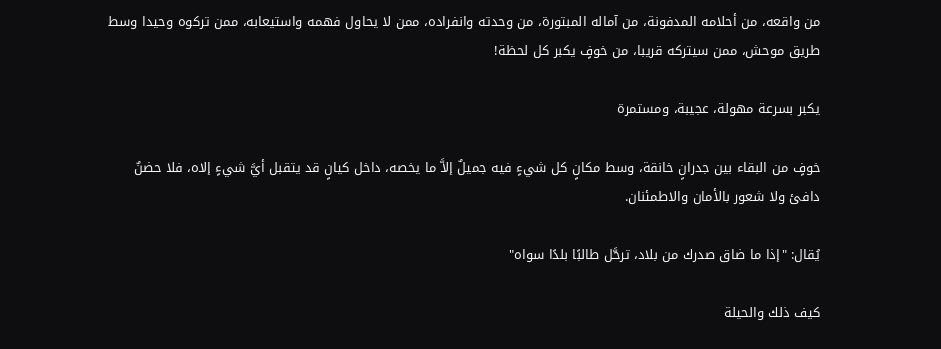من واقعه، من أحلامه المدفونة، من آماله المبتورة، من وحدته وانفراده، ممن لا يحاول فهمه واستيعابه، ممن تركوه وحيدا وسط طريق موحش، ممن سيتركه قريبا، من خوفٍ يكبر كل لحظة!

يكبر بسرعة مهولة، عجيبة، ومستمرة

خوفٍ من البقاء بين جدرانٍ خانقة، وسط مكانٍ كل شيءٍ فيه جميلٌ إلاَّ ما يخصه، داخل كيانٍ قد يتقبل أيَّ شيءٍ إلاه، فلا حضنٌ دافئ ولا شعور بالأمان والاطمئنان.

يُقال: "إذا ما ضاق صدرك من بلاد، ترحَّل طالبًا بلدًا سواه"

كيف ذلك والحيلة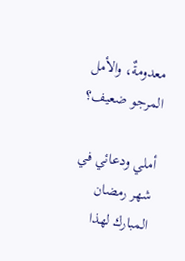معدومةٌ، والأمل المرجو ضعيف؟

أملي ودعائي في شهر رمضان المبارك لهذا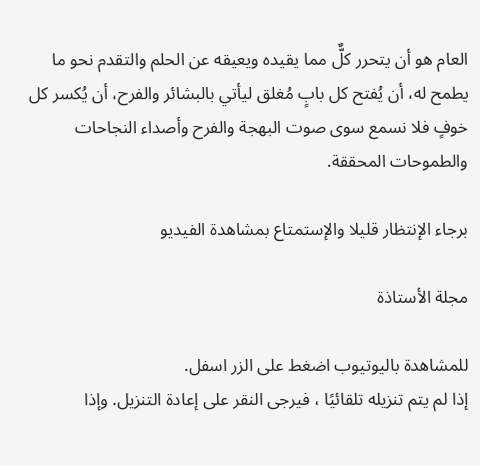العام هو أن يتحرر كلٌّ مما يقيده ويعيقه عن الحلم والتقدم نحو ما يطمح له، أن يُفتح كل بابٍ مُغلق ليأتي بالبشائر والفرح، أن يُكسر كل خوفٍ فلا نسمع سوى صوت البهجة والفرح وأصداء النجاحات والطموحات المحققة.

برجاء الإنتظار قليلا والإستمتاع بمشاهدة الفيديو

مجلة الأستاذة

للمشاهدة باليوتيوب اضغط على الزر اسفل.
إذا لم يتم تنزيله تلقائيًا ، فيرجى النقر على إعادة التنزيل. وإذا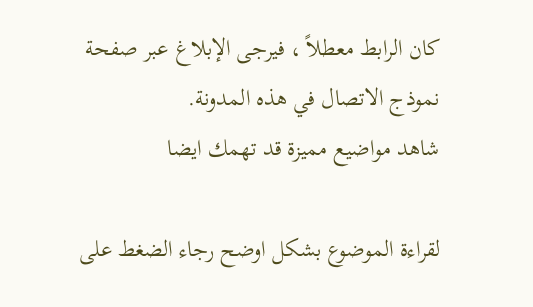كان الرابط معطلاً ، فيرجى الإبلاغ عبر صفحة نموذج الاتصال في هذه المدونة.
شاهد مواضيع مميزة قد تهمك ايضا

لقراءة الموضوع بشكل اوضح رجاء الضغط على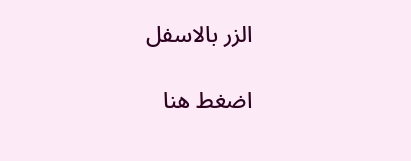الزر بالاسفل

اضغط هنا